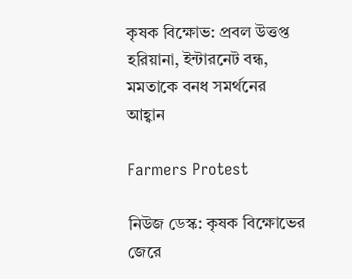কৃষক বিক্ষোভ: প্রবল উত্তপ্ত হরিয়ানা, ইন্টারনেট বন্ধ, মমতাকে বনধ সমর্থনের আহ্বান

Farmers Protest

নিউজ ডেস্ক: কৃষক বিক্ষোভের জেরে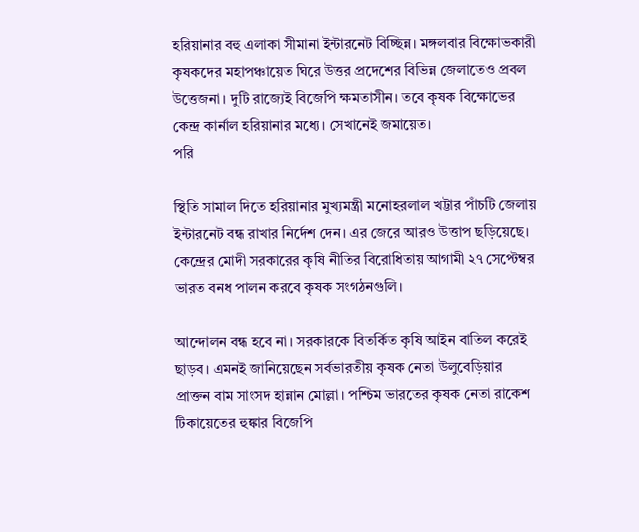হরিয়ানার বহু এলাকা সীমানা ইন্টারনেট বিচ্ছিন্ন। মঙ্গলবার বিক্ষোভকারী কৃষকদের মহাপঞ্চায়েত ঘিরে উত্তর প্রদেশের বিভিন্ন জেলাতেও প্রবল উত্তেজনা। দুটি রাজ্যেই বিজেপি ক্ষমতাসীন। তবে কৃষক বিক্ষোভের কেন্দ্র কার্নাল হরিয়ানার মধ্যে। সেখানেই জমায়েত।
পরি

স্থিতি সামাল দিতে হরিয়ানার মুখ্যমন্ত্রী মনোহরলাল খট্টার পাঁচটি জেলায় ইন্টারনেট বন্ধ রাখার নির্দেশ দেন। এর জেরে আরও উত্তাপ ছড়িয়েছে। কেন্দ্রের মোদী সরকারের কৃষি নীতির বিরোধিতায় আগামী ২৭ সেপ্টেম্বর ভারত বনধ পালন করবে কৃষক সংগঠনগুলি।

আন্দোলন বন্ধ হবে না। সরকারকে বিতর্কিত কৃষি আইন বাতিল করেই ছাড়ব। এমনই জানিয়েছেন সর্বভারতীয় কৃষক নেতা উলুবেড়িয়ার প্রাক্তন বাম সাংসদ হান্নান মোল্লা। পশ্চিম ভারতের কৃষক নেতা রাকেশ টিকায়েতের হুঙ্কার বিজেপি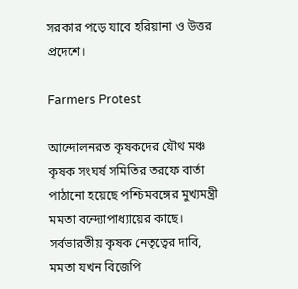সরকার পড়ে যাবে হরিয়ানা ও উত্তর প্রদেশে।

Farmers Protest

আন্দোলনরত কৃষকদের যৌথ মঞ্চ কৃষক সংঘর্ষ সমিতির তরফে বার্তা পাঠানো হয়েছে পশ্চিমবঙ্গের মুখ্যমন্ত্রী মমতা বন্দ্যোপাধ্যায়ের কাছে। সর্বভারতীয় কৃষক নেতৃত্বের দাবি, মমতা যখন বিজেপি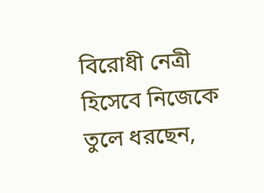বিরোধী নেত্রী হিসেবে নিজেকে তুলে ধরছেন,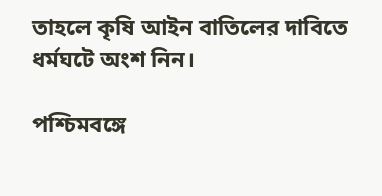তাহলে কৃষি আইন বাতিলের দাবিতে ধর্মঘটে অংশ নিন।

পশ্চিমবঙ্গে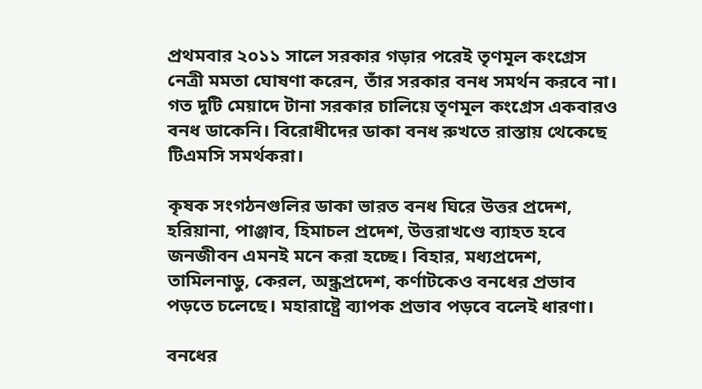প্রথমবার ২০১১ সালে সরকার গড়ার পরেই তৃণমূল কংগ্রেস নেত্রী মমতা ঘোষণা করেন, তাঁর সরকার বনধ সমর্থন করবে না। গত দুটি মেয়াদে টানা সরকার চালিয়ে তৃণমূল কংগ্রেস একবারও বনধ ডাকেনি। বিরোধীদের ডাকা বনধ রুখতে রাস্তায় থেকেছে টিএমসি সমর্থকরা।

কৃষক সংগঠনগুলির ডাকা ভারত বনধ ঘিরে উত্তর প্রদেশ, হরিয়ানা, পাঞ্জাব, হিমাচল প্রদেশ, উত্তরাখণ্ডে ব্যাহত হবে জনজীবন এমনই মনে করা হচ্ছে। বিহার, মধ্যপ্রদেশ, তামিলনাডু, কেরল, অন্ধ্রপ্রদেশ, কর্ণাটকেও বনধের প্রভাব পড়তে চলেছে। মহারাষ্ট্রে ব্যাপক প্রভাব পড়বে বলেই ধারণা।

বনধের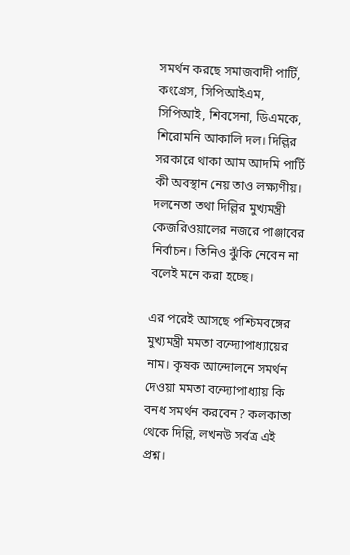সমর্থন করছে সমাজবাদী পার্টি, কংগ্রেস, সিপিআইএম, সিপিআই, শিবসেনা, ডিএমকে, শিরোমনি আকালি দল। দিল্লির সরকারে থাকা আম আদমি পার্টি কী অবস্থান নেয় তাও লক্ষ্যণীয়। দলনেতা তথা দিল্লির মুখ্যমন্ত্রী কেজরিওয়ালের নজরে পাঞ্জাবের নির্বাচন। তিনিও ঝুঁকি নেবেন না বলেই মনে করা হচ্ছে।

এর পরেই আসছে পশ্চিমবঙ্গের মুখ্যমন্ত্রী মমতা বন্দ্যোপাধ্যায়ের নাম। কৃষক আন্দোলনে সমর্থন দেওয়া মমতা বন্দ্যোপাধ্যায় কি বনধ সমর্থন করবেন? কলকাতা থেকে দিল্লি, লখনউ সর্বত্র এই প্রশ্ন।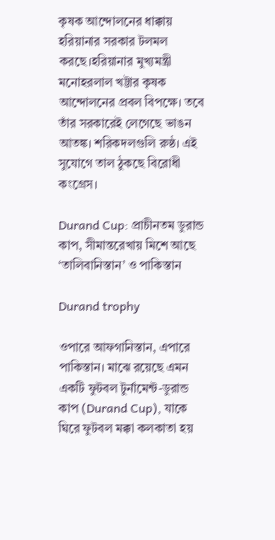কৃষক আন্দোলনের ধাক্কায় হরিয়ানার সরকার টলমল করছে।হরিয়ানার মুখ্যমন্ত্রী মনোহরলাল খট্টার কৃষক আন্দোলনের প্রবল বিপক্ষে। তবে তাঁর সরকারেই লেগেছে ভাঙন আতঙ্ক। শরিকদলগুলি রুষ্ঠ। এই সুযোগে তাল ঠুকছে বিরোধী কংগ্রেস।

Durand Cup: প্রাচীনতম ডুরান্ড কাপ, সীমান্তরেখায় মিশে আছে ‘তালিবানিস্তান’ ও পাকিস্তান

Durand trophy

ওপারে আফগানিস্তান, এপারে পাকিস্তান। মাঝে রয়েছে এমন একটি ফুটবল টুর্নামেন্ট-ডুরান্ড কাপ (Durand Cup), যাকে ঘিরে ফুটবল মক্কা কলকাতা হয়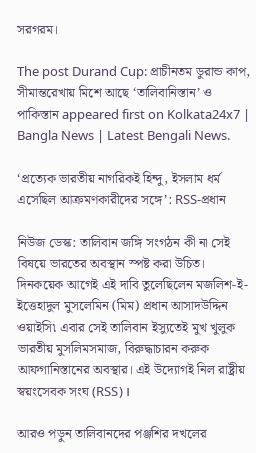সরগরম।

The post Durand Cup: প্রাচীনতম ডুরান্ড কাপ, সীমান্তরেখায় মিশে আছে ‘তালিবানিস্তান’ ও পাকিস্তান appeared first on Kolkata24x7 | Bangla News | Latest Bengali News.

‘প্রত্যেক ভারতীয় নাগরিকই হিন্দু, ইসলাম ধর্ম এসেছিল আক্রমণকারীদের সঙ্গে’: RSS-প্রধান

নিউজ ডেস্ক: তালিবান জঙ্গি সংগঠন কী না সেই বিষয়ে ভারতের অবস্থান স্পষ্ট করা উচিত। দিনকয়েক আগেই এই দাবি তুলেছিলেন মজলিশ-ই-ইত্তেহাদুল মুসলেমিন (মিম) প্রধান আসাদউদ্দিন ওয়াইসি৷ এবার সেই তালিবান ইস্যুতেই মুখ খুলুক ভারতীয় মুসলিমসমাজ, বিরুদ্ধাচারন করুক আফগানিস্তানের অবস্থার। এই উদ্যোগই নিল রাষ্ট্রীয় স্বয়ংসেবক সংঘ (RSS)।

আরও পড়ুন তালিবানদের পঞ্জশির দখলের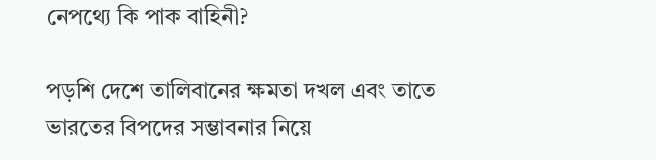নেপথ্যে কি পাক বাহিনী?

পড়শি দেশে তালিবানের ক্ষমতা দখল এবং তাতে ভারতের বিপদের সম্ভাবনার নিয়ে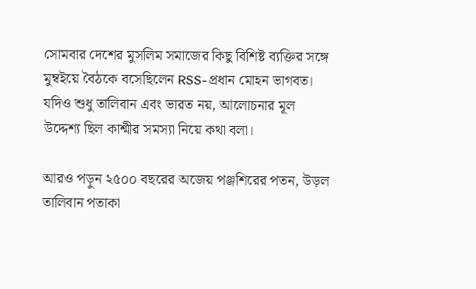সোমবার দেশের মুসলিম সমাজের কিছু বিশিষ্ট ব্যক্তির সঙ্গে মুম্বইয়ে বৈঠকে বসেছিলেন RSS-প্রধান মোহন ভাগবত। যদিও শুধু তালিবান এবং ভারত নয়, আলোচনার মূল উদ্দেশ্য ছিল কাশ্মীর সমস্যা নিয়ে কথা বলা।

আরও পড়ুন ২৫০০ বছরের অজেয় পঞ্জশিরের পতন, উড়ল তালিবান পতাকা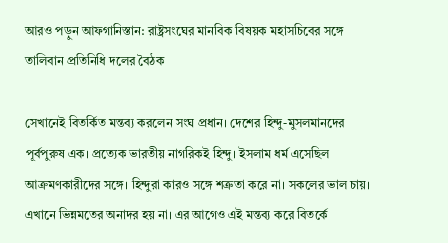আরও পড়ুন আফগানিস্তান: রাষ্ট্রসংঘের মানবিক বিষয়ক মহাসচিবের সঙ্গে তালিবান প্রতিনিধি দলের বৈঠক

সেখানেই বিতর্কিত মন্তব্য করলেন সংঘ প্রধান। দেশের হিন্দু-মুসলমানদের পূর্বপুরুষ এক। প্রত্যেক ভারতীয় নাগরিকই হিন্দু। ইসলাম ধর্ম এসেছিল আক্রমণকারীদের সঙ্গে। হিন্দুরা কারও সঙ্গে শত্রুতা করে না। সকলের ভাল চায়। এখানে ভিন্নমতের অনাদর হয় না। এর আগেও এই মন্তব্য করে বিতর্কে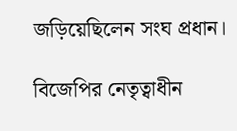জড়িয়েছিলেন সংঘ প্রধান।

বিজেপির নেতৃত্বাধীন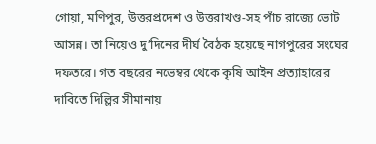গোয়া, মণিপুর, উত্তরপ্রদেশ ও উত্তরাখণ্ড-সহ পাঁচ রাজ্যে ভোট আসন্ন। তা নিয়েও দু’দিনের দীর্ঘ বৈঠক হয়েছে নাগপুরের সংঘের দফতরে। গত বছরের নভেম্বর থেকে কৃষি আইন প্রত্যাহারের দাবিতে দিল্লির সীমানায়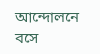আন্দোলনে বসে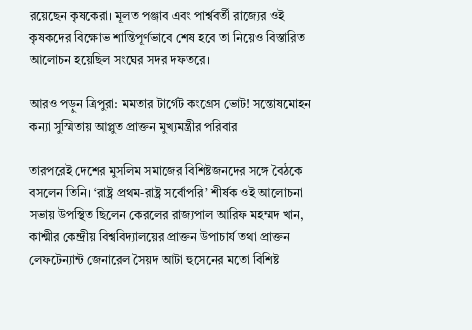রয়েছেন কৃষকেরা। মূলত পঞ্জাব এবং পার্শ্ববর্তী রাজ্যের ওই কৃষকদের বিক্ষোভ শান্তিপূর্ণভাবে শেষ হবে তা নিয়েও বিস্তারিত আলোচন হয়েছিল সংঘের সদর দফতরে।

আরও পড়ুন ত্রিপুরা: মমতার টার্গেট কংগ্রেস ভোট! সন্তোষমোহন কন্যা সুস্মিতায় আপ্লুত প্রাক্তন মুখ্যমন্ত্রীর পরিবার

তারপরেই দেশের মুসলিম সমাজের বিশিষ্টজনদের সঙ্গে বৈঠকে বসলেন তিনি। ‘রাষ্ট্র প্রথম-রাষ্ট্র সর্বোপরি’ শীর্ষক ওই আলোচনা সভায় উপস্থিত ছিলেন কেরলের রাজ্যপাল আরিফ মহম্মদ খান, কাশ্মীর কেন্দ্রীয় বিশ্ববিদ্যালয়ের প্রাক্তন উপাচার্য তথা প্রাক্তন লেফটেন্যান্ট জেনারেল সৈয়দ আটা হুসেনের মতো বিশিষ্ট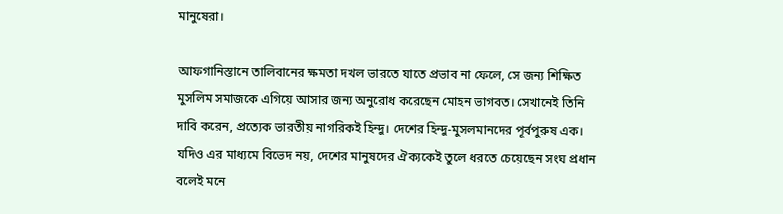মানুষেরা।

আফগানিস্তানে তালিবানের ক্ষমতা দখল ভারতে যাতে প্রভাব না ফেলে, সে জন্য শিক্ষিত মুসলিম সমাজকে এগিয়ে আসার জন্য অনুরোধ করেছেন মোহন ভাগবত। সেখানেই তিনি দাবি করেন, প্রত্যেক ভারতীয় নাগরিকই হিন্দু। দেশের হিন্দু-মুসলমানদের পূর্বপুরুষ এক। যদিও এর মাধ্যমে বিভেদ নয়, দেশের মানুষদের ঐক্যকেই তুলে ধরতে চেয়েছেন সংঘ প্রধান বলেই মনে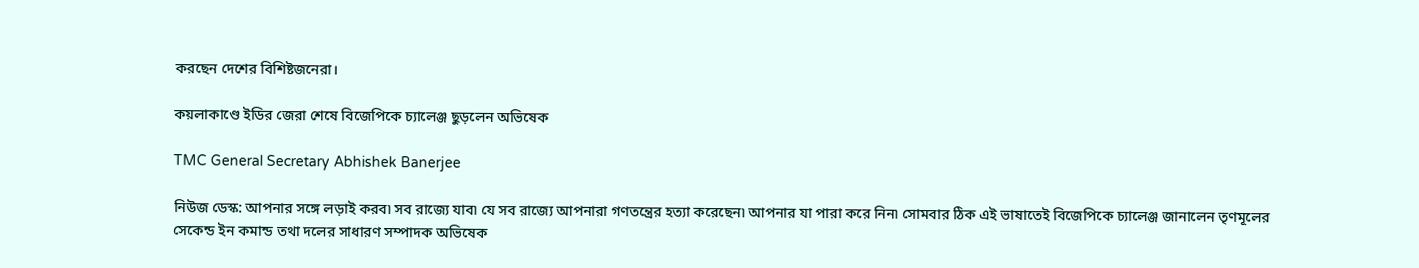করছেন দেশের বিশিষ্টজনেরা।

কয়লাকাণ্ডে ইডির জেরা শেষে বিজেপিকে চ্যালেঞ্জ ছুড়লেন অভিষেক

TMC General Secretary Abhishek Banerjee

নিউজ ডেস্ক: আপনার সঙ্গে লড়াই করব৷ সব রাজ্যে যাব৷ যে সব রাজ্যে আপনারা গণতন্ত্রের হত্যা করেছেন৷ আপনার যা পারা করে নিন৷ সোমবার ঠিক এই ভাষাতেই বিজেপিকে চ্যালেঞ্জ জানালেন তৃণমূলের সেকেন্ড ইন কমান্ড তথা দলের সাধারণ সম্পাদক অভিষেক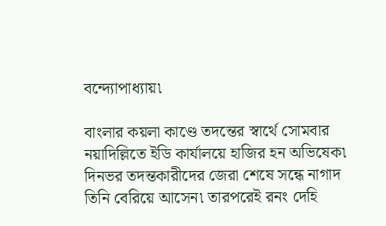বন্দ্যোপাধ্যায়৷

বাংলার কয়লা কাণ্ডে তদন্তের স্বার্থে সোমবার নয়াদিল্লিতে ইডি কার্যালয়ে হাজির হন অভিষেক৷ দিনভর তদন্তকারীদের জেরা শেষে সন্ধে নাগাদ তিনি বেরিয়ে আসেন৷ তারপরেই রনং দেহি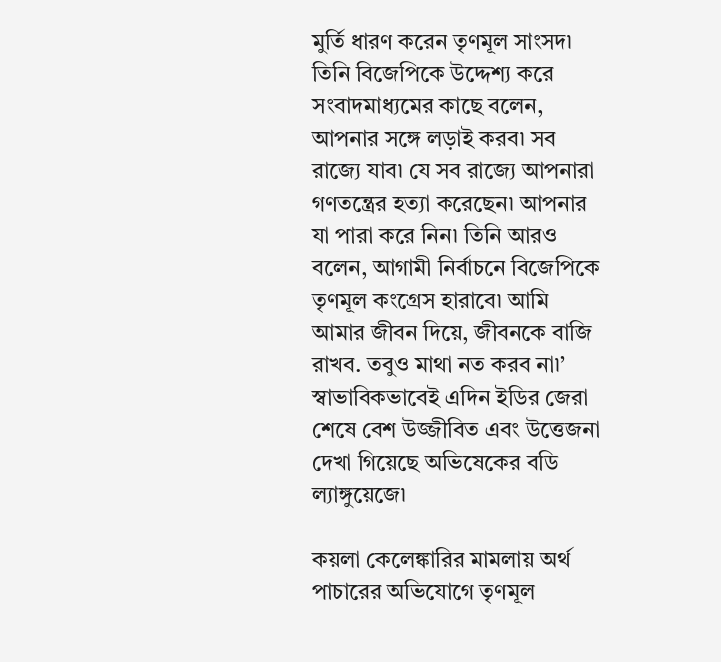মুর্তি ধারণ করেন তৃণমূল সাংসদ৷ তিনি বিজেপিকে উদ্দেশ্য করে সংবাদমাধ্যমের কাছে বলেন, আপনার সঙ্গে লড়াই করব৷ সব রাজ্যে যাব৷ যে সব রাজ্যে আপনারা গণতন্ত্রের হত্যা করেছেন৷ আপনার যা পারা করে নিন৷ তিনি আরও বলেন, আগামী নির্বাচনে বিজেপিকে তৃণমূল কংগ্রেস হারাবে৷ আমি আমার জীবন দিয়ে, জীবনকে বাজি রাখব. তবুও মাথা নত করব না৷’ স্বাভাবিকভাবেই এদিন ইডির জেরা শেষে বেশ উজ্জীবিত এবং উত্তেজনা দেখা গিয়েছে অভিষেকের বডি ল্যাঙ্গুয়েজে৷

কয়লা কেলেঙ্কারির মামলায় অর্থ পাচারের অভিযোগে তৃণমূল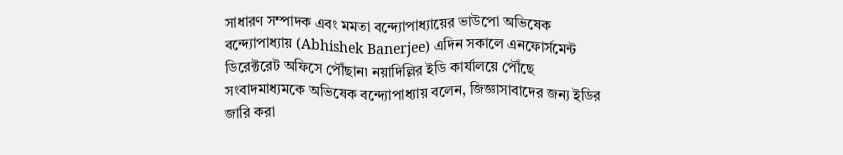সাধারণ সম্পাদক এবং মমতা বন্দ্যোপাধ্যায়ের ভাউপো অভিষেক বন্দ্যোপাধ্যায় (Abhishek Banerjee) এদিন সকালে এনফোর্সমেন্ট ডিরেক্টরেট অফিসে পৌঁছান৷ নয়াদিল্লির ইডি কার্যালয়ে পৌঁছে সংবাদমাধ্যমকে অভিষেক বন্দ্যোপাধ্যায় বলেন, জিজ্ঞাসাবাদের জন্য ইডির জারি করা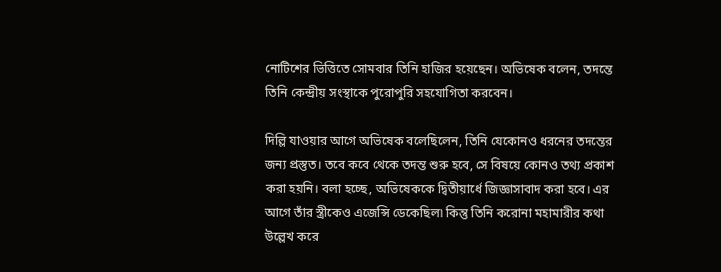নোটিশের ভিত্তিতে সোমবার তিনি হাজির হয়েছেন। অভিষেক বলেন, তদন্তে তিনি কেন্দ্রীয় সংস্থাকে পুরোপুরি সহযোগিতা করবেন।

দিল্লি যাওয়ার আগে অভিষেক বলেছিলেন, তিনি যেকোনও ধরনের তদন্তের জন্য প্রস্তুত। তবে কবে থেকে তদন্ত শুরু হবে, সে বিষয়ে কোনও তথ্য প্রকাশ করা হয়নি। বলা হচ্ছে, অভিষেককে দ্বিতীয়ার্ধে জিজ্ঞাসাবাদ করা হবে। এর আগে তাঁর স্ত্রীকেও এজেন্সি ডেকেছিল৷ কিন্তু তিনি করোনা মহামারীর কথা উল্লেখ করে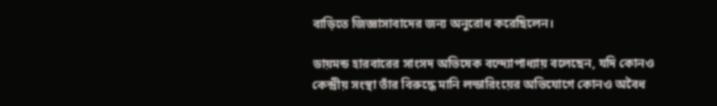বাড়িতে জিজ্ঞাসাবাদের জন্য অনুরোধ করেছিলেন।

ডায়মন্ড হারবারের সাংসদ অভিষেক বন্দ্যোপাধ্যায় বলেছেন, যদি কোনও কেন্দ্রীয় সংস্থা তাঁর বিরুদ্ধে মানি লন্ডারিংয়ের অভিযোগে কোনও অবৈধ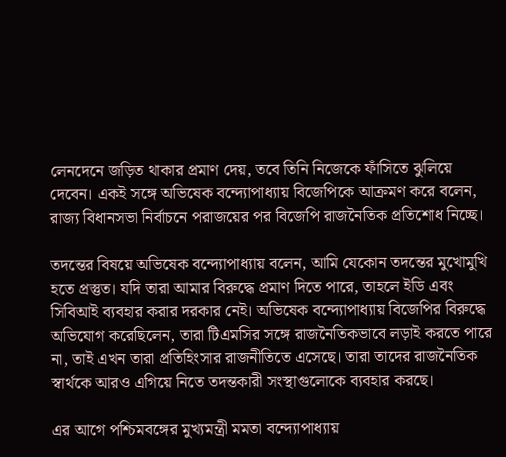লেনদেনে জড়িত থাকার প্রমাণ দেয়, তবে তিনি নিজেকে ফাঁসিতে ঝুলিয়ে দেবেন। একই সঙ্গে অভিষেক বন্দ্যোপাধ্যায় বিজেপিকে আক্রমণ করে বলেন, রাজ্য বিধানসভা নির্বাচনে পরাজয়ের পর বিজেপি রাজনৈতিক প্রতিশোধ নিচ্ছে।

তদন্তের বিষয়ে অভিষেক বন্দ্যোপাধ্যায় বলেন, আমি যেকোন তদন্তের মুখোমুখি হতে প্রস্তুত। যদি তারা আমার বিরুদ্ধে প্রমাণ দিতে পারে, তাহলে ইডি এবং সিবিআই ব্যবহার করার দরকার নেই। অভিষেক বন্দ্যোপাধ্যায় বিজেপির বিরুদ্ধে অভিযোগ করেছিলেন, তারা টিএমসির সঙ্গে রাজনৈতিকভাবে লড়াই করতে পারে না, তাই এখন তারা প্রতিহিংসার রাজনীতিতে এসেছে। তারা তাদের রাজনৈতিক স্বার্থকে আরও এগিয়ে নিতে তদন্তকারী সংস্থাগুলোকে ব্যবহার করছে।

এর আগে পশ্চিমবঙ্গের মুখ্যমন্ত্রী মমতা বন্দ্যোপাধ্যায়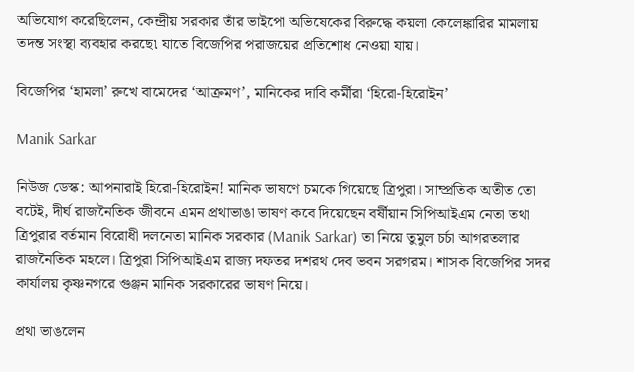অভিযোগ করেছিলেন, কেন্দ্রীয় সরকার তাঁর ভাইপো অভিষেকের বিরুদ্ধে কয়লা কেলেঙ্কারির মামলায় তদন্ত সংস্থা ব্যবহার করছে৷ যাতে বিজেপির পরাজয়ের প্রতিশোধ নেওয়া যায়।

বিজেপির ‘হামলা’ রুখে বামেদের ‘আক্রমণ’, মানিকের দাবি কর্মীরা ‘হিরো-হিরোইন’

Manik Sarkar

নিউজ ডেস্ক: আপনারাই হিরো-হিরোইন! মানিক ভাষণে চমকে গিয়েছে ত্রিপুরা। সাম্প্রতিক অতীত তো বটেই, দীর্ঘ রাজনৈতিক জীবনে এমন প্রথাভাঙা ভাষণ কবে দিয়েছেন বর্ষীয়ান সিপিআইএম নেতা তথা ত্রিপুরার বর্তমান বিরোধী দলনেতা মানিক সরকার (Manik Sarkar) তা নিয়ে তুমুল চর্চা আগরতলার রাজনৈতিক মহলে। ত্রিপুরা সিপিআইএম রাজ্য দফতর দশরথ দেব ভবন সরগরম। শাসক বিজেপির সদর কার্যালয় কৃষ্ণনগরে গুঞ্জন মানিক সরকারের ভাষণ নিয়ে।

প্রথা ভাঙলেন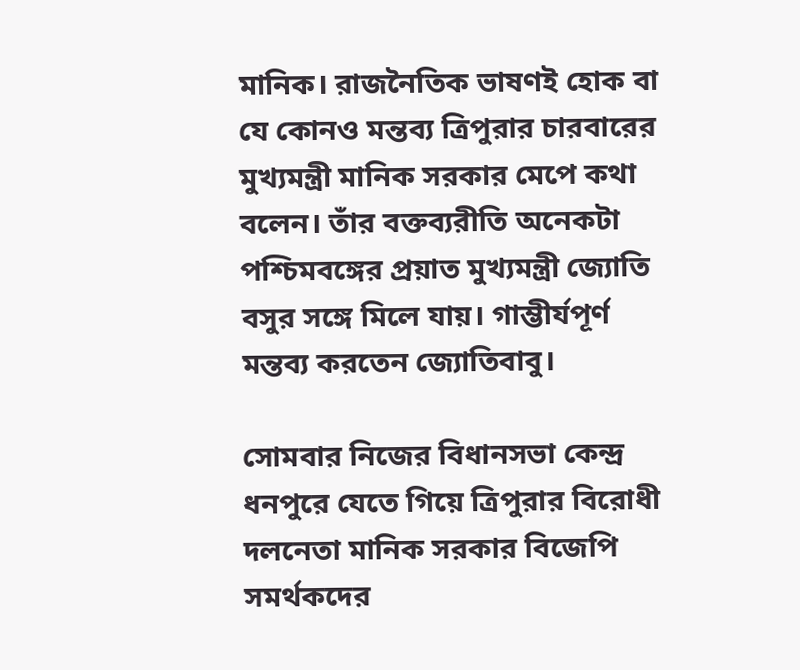মানিক। রাজনৈতিক ভাষণই হোক বা যে কোনও মন্তব্য ত্রিপুরার চারবারের মুখ্যমন্ত্রী মানিক সরকার মেপে কথা বলেন। তাঁর বক্তব্যরীতি অনেকটা পশ্চিমবঙ্গের প্রয়াত মুখ্যমন্ত্রী জ্যোতি বসুর সঙ্গে মিলে যায়। গাম্ভীর্যপূর্ণ মন্তব্য করতেন জ্যোতিবাবু।

সোমবার নিজের বিধানসভা কেন্দ্র ধনপুরে যেতে গিয়ে ত্রিপুরার বিরোধী দলনেতা মানিক সরকার বিজেপি সমর্থকদের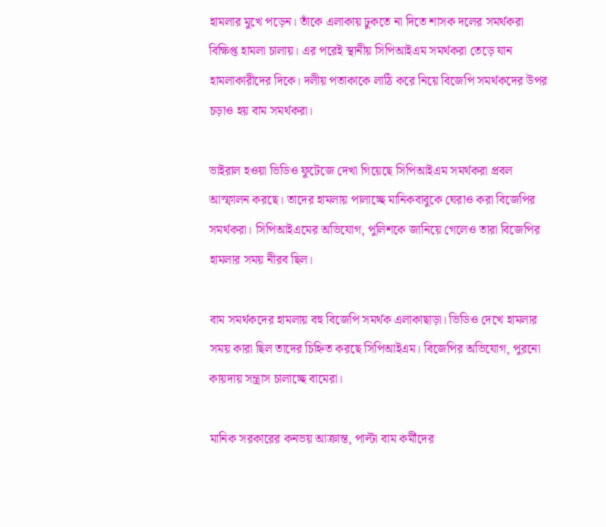হামলার মুখে পড়েন। তাঁকে এলাকায় ঢুকতে না দিতে শাসক দলের সমর্থকরা বিক্ষিপ্ত হামলা চালায়। এর পরেই স্থানীয় সিপিআইএম সমর্থকরা তেড়ে যান হামলাকারীদের দিকে। দলীয় পতাকাকে লাঠি করে নিয়ে বিজেপি সমর্থকদের উপর চড়াও হয় বাম সমর্থকরা।

ভাইরাল হওয়া ভিডিও ফুটেজে দেখা গিয়েছে সিপিআইএম সমর্থকরা প্রবল আস্ফালন করছে। তাদের হামলায় পালাচ্ছে মানিকবাবুকে ঘেরাও করা বিজেপির সমর্থকরা। সিপিআইএমের অভিযোগ, পুলিশকে জানিয়ে গেলেও তারা বিজেপির হামলার সময় নীরব ছিল।

বাম সমর্থকদের হামলায় বহু বিজেপি সমর্থক এলাকাছাড়া। ভিডিও দেখে হামলার সময় কারা ছিল তাদের চিহ্নিত করছে সিপিআইএম। বিজেপির অভিযোগ, পুরনো কায়দায় সন্ত্রাস চালাচ্ছে বামেরা।

মানিক সরকারের কনভয় আক্রান্ত, পাল্টা বাম কর্মীদের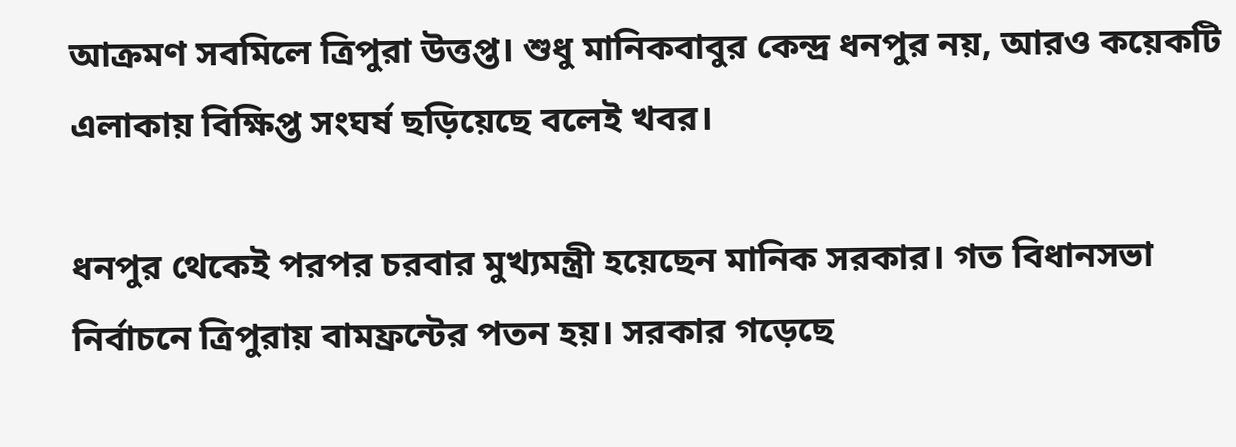আক্রমণ সবমিলে ত্রিপুরা উত্তপ্ত। শুধু মানিকবাবুর কেন্দ্র ধনপুর নয়, আরও কয়েকটি এলাকায় বিক্ষিপ্ত সংঘর্ষ ছড়িয়েছে বলেই খবর।

ধনপুর থেকেই পরপর চরবার মুখ্যমন্ত্রী হয়েছেন মানিক সরকার। গত বিধানসভা নির্বাচনে ত্রিপুরায় বামফ্রন্টের পতন হয়। সরকার গড়েছে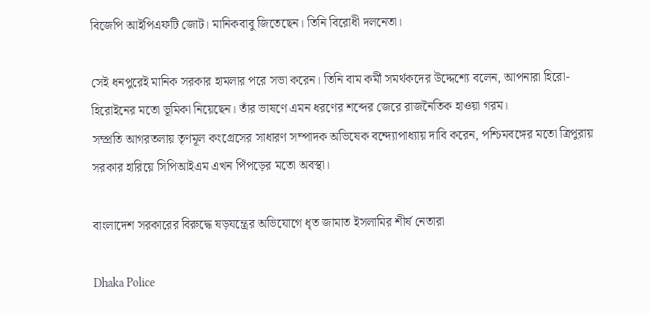বিজেপি আইপিএফটি জোট। মানিকবাবু জিতেছেন। তিনি বিরোধী দলনেতা।

সেই ধনপুরেই মানিক সরকার হামলার পরে সভা করেন। তিনি বাম কর্মী সমর্থকদের উদ্দেশ্যে বলেন, আপনারা হিরো-হিরোইনের মতো ভূমিকা নিয়েছেন। তাঁর ভাষণে এমন ধরণের শব্দের জেরে রাজনৈতিক হাওয়া গরম।
সম্প্রতি আগরতলায় তৃণমূল কংগ্রেসের সাধারণ সম্পাদক অভিষেক বন্দ্যোপাধ্যায় দাবি করেন, পশ্চিমবঙ্গের মতো ত্রিপুরায় সরকার হারিয়ে সিপিআইএম এখন পিঁপড়ের মতো অবস্থা।

বাংলাদেশ সরকারের বিরুদ্ধে ষড়যন্ত্রের অভিযোগে ধৃত জামাত ইসলামির শীর্ষ নেতারা

Dhaka Police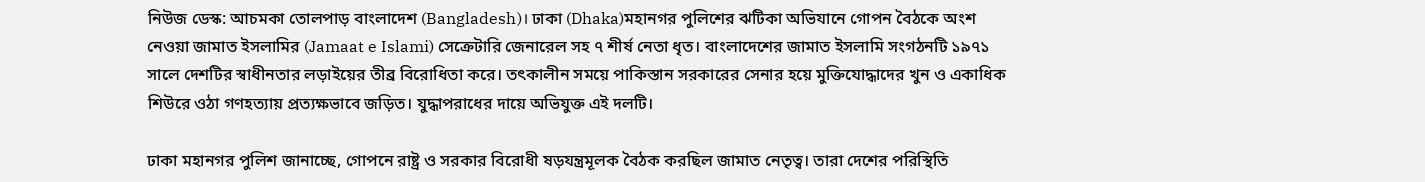নিউজ ডেস্ক: আচমকা তোলপাড় বাংলাদেশ (Bangladesh)। ঢাকা (Dhaka)মহানগর পুলিশের ঝটিকা অভিযানে গোপন বৈঠকে অংশ নেওয়া জামাত ইসলামির (Jamaat e Islami) সেক্রেটারি জেনারেল সহ ৭ শীর্ষ নেতা ধৃত। বাংলাদেশের জামাত ইসলামি সংগঠনটি ১৯৭১ সালে দেশটির স্বাধীনতার লড়াইয়ের তীব্র বিরোধিতা করে। তৎকালীন সময়ে পাকিস্তান সরকারের সেনার হয়ে মুক্তিযোদ্ধাদের খুন ও একাধিক শিউরে ওঠা গণহত্যায় প্রত্যক্ষভাবে জড়িত। যুদ্ধাপরাধের দায়ে অভিযুক্ত এই দলটি।

ঢাকা মহানগর পুলিশ জানাচ্ছে, গোপনে রাষ্ট্র ও সরকার বিরোধী ষড়যন্ত্রমূলক বৈঠক করছিল জামাত নেতৃত্ব। তারা দেশের পরিস্থিতি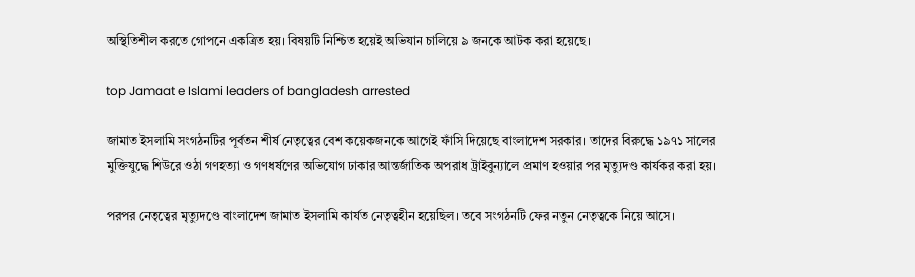অস্থিতিশীল করতে গোপনে একত্রিত হয়। বিষয়টি নিশ্চিত হয়েই অভিযান চালিয়ে ৯ জনকে আটক করা হয়েছে।

top Jamaat e Islami leaders of bangladesh arrested

জামাত ইসলামি সংগঠনটির পূর্বতন শীর্ষ নেতৃত্বের বেশ কয়েকজনকে আগেই ফাঁসি দিয়েছে বাংলাদেশ সরকার। তাদের বিরুদ্ধে ১৯৭১ সালের মুক্তিযুদ্ধে শিউরে ওঠা গণহত্যা ও গণধর্ষণের অভিযোগ ঢাকার আন্তর্জাতিক অপরাধ ট্রাইবুন্যালে প্রমাণ হওয়ার পর মৃত্যুদণ্ড কার্যকর করা হয়।

পরপর নেতৃত্বের মৃত্যুদণ্ডে বাংলাদেশ জামাত ইসলামি কার্যত নেতৃত্বহীন হয়েছিল। তবে সংগঠনটি ফের নতুন নেতৃত্বকে নিয়ে আসে।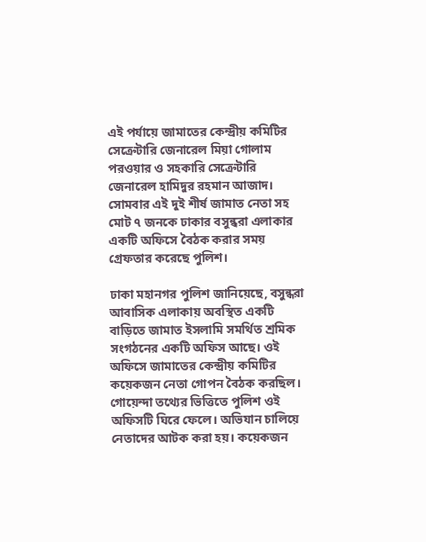এই পর্যায়ে জামাতের কেন্দ্রীয় কমিটির সেক্রেটারি জেনারেল মিয়া গোলাম পরওয়ার ও সহকারি সেক্রেটারি জেনারেল হামিদুর রহমান আজাদ। সোমবার এই দুই শীর্ষ জামাত নেতা সহ মোট ৭ জনকে ঢাকার বসুন্ধরা এলাকার একটি অফিসে বৈঠক করার সময় গ্রেফতার করেছে পুলিশ।

ঢাকা মহানগর পুলিশ জানিয়েছে, বসুন্ধরা আবাসিক এলাকায় অবস্থিত একটি বাড়িতে জামাত ইসলামি সমর্থিত শ্রমিক সংগঠনের একটি অফিস আছে। ওই অফিসে জামাতের কেন্দ্রীয় কমিটির কয়েকজন নেতা গোপন বৈঠক করছিল। গোয়েন্দা তথ্যের ভিত্তিতে পুলিশ ওই অফিসটি ঘিরে ফেলে। অভিযান চালিয়ে নেতাদের আটক করা হয়। কয়েকজন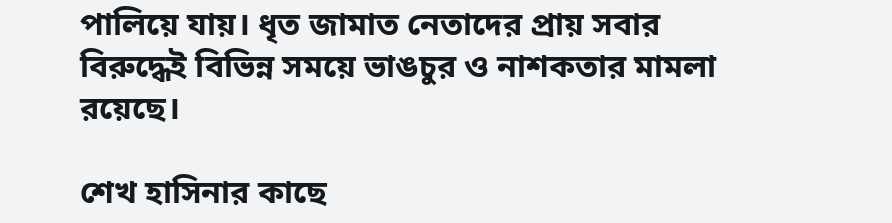পালিয়ে যায়। ধৃত জামাত নেতাদের প্রায় সবার বিরুদ্ধেই বিভিন্ন সময়ে ভাঙচুর ও নাশকতার মামলা রয়েছে।

শেখ হাসিনার কাছে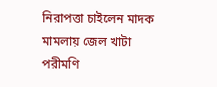নিরাপত্তা চাইলেন মাদক মামলায় জেল খাটা পরীমণি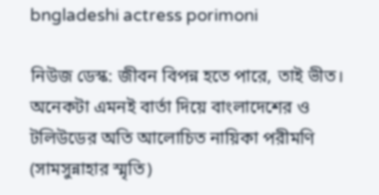bngladeshi actress porimoni

নিউজ ডেস্ক: জীবন বিপন্ন হতে পারে, তাই ভীত। অনেকটা এমনই বার্তা দিয়ে বাংলাদেশের ও টলিউডের অতি আলোচিত নায়িকা পরীমণি (সামসুন্নাহার স্মৃতি)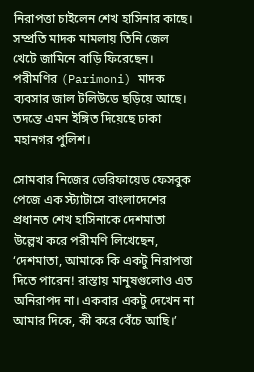নিরাপত্তা চাইলেন শেখ হাসিনার কাছে। সম্প্রতি মাদক মামলায় তিনি জেল খেটে জামিনে বাড়ি ফিরেছেন। পরীমণির (Parimoni) মাদক ব্যবসার জাল টলিউডে ছড়িয়ে আছে। তদন্তে এমন ইঙ্গিত দিয়েছে ঢাকা মহানগর পুলিশ।

সোমবার নিজের ভেরিফায়েড ফেসবুক পেজে এক স্ট্যাটাসে বাংলাদেশের প্রধানত শেখ হাসিনাকে দেশমাতা উল্লেখ করে পরীমণি লিখেছেন, ‘দেশমাতা, আমাকে কি একটু নিরাপত্তা দিতে পারেন! রাস্তায় মানুষগুলোও এত অনিরাপদ না। একবার একটু দেখেন না আমার দিকে, কী করে বেঁচে আছি।’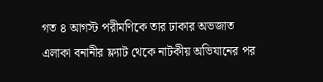গত ৪ আগস্ট পরীমণিকে তার ঢাকার অভজাত এলাকা বনানীর ফ্ল্যাট থেকে নাটকীয় অভিযানের পর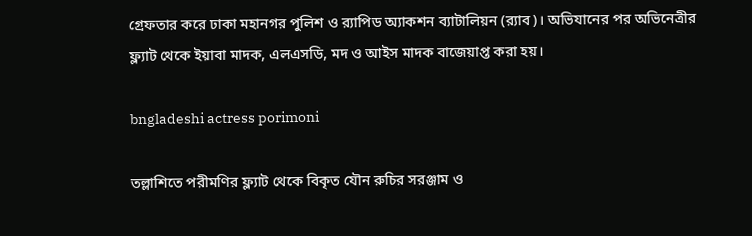গ্রেফতার করে ঢাকা মহানগর পুলিশ ও র‌্যাপিড অ্যাকশন ব্যাটালিয়ন (র‌্যাব)। অভিযানের পর অভিনেত্রীর ফ্ল্যাট থেকে ইয়াবা মাদক, এলএসডি, মদ ও আইস মাদক বাজেয়াপ্ত করা হয়।

bngladeshi actress porimoni

তল্লাশিতে পরীমণির ফ্ল্যাট থেকে বিকৃত যৌন রুচির সরঞ্জাম ও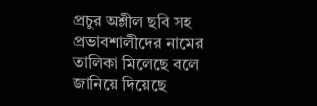প্রচুর অশ্লীল ছবি সহ প্রভাবশালীদের নামের তালিকা মিলেছে বলে জানিয়ে দিয়েছে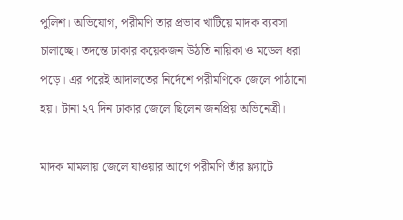পুলিশ। অভিযোগ, পরীমণি তার প্রভাব খাটিয়ে মাদক ব্যবসা চালাচ্ছে। তদন্তে ঢাকার কয়েকজন উঠতি নায়িকা ও মডেল ধরা পড়ে। এর পরেই আদালতের নির্দেশে পরীমণিকে জেলে পাঠানো হয়। টানা ২৭ দিন ঢাকার জেলে ছিলেন জনপ্রিয় অভিনেত্রী।

মাদক মামলায় জেলে যাওয়ার আগে পরীমণি তাঁর ফ্ল্যাটে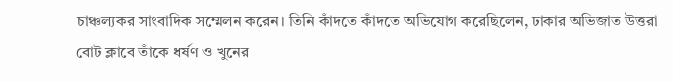চাঞ্চল্যকর সাংবাদিক সম্মেলন করেন। তিনি কাঁদতে কাঁদতে অভিযোগ করেছিলেন, ঢাকার অভিজাত উত্তরা বোট ক্লাবে তাঁকে ধর্ষণ ও খুনের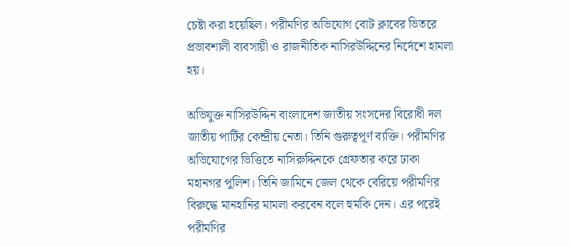চেষ্টা করা হয়েছিল। পরীমণির অভিযোগ বোট ক্লাবের ভিতরে প্রভাবশালী ব্যবসায়ী ও রাজনীতিক নাসিরউদ্দিনের নির্দেশে হামলা হয়।

অভিযুক্ত নাসিরউদ্দিন বাংলাদেশ জাতীয় সংসদের বিরোধী দল জাতীয় পার্টির কেন্দ্রীয় নেতা। তিনি গুরুত্বপূর্ণ ব্যক্তি। পরীমণির অভিযোগের ভিত্তিতে নাসিরুদ্দিনকে গ্রেফতার করে ঢাকা মহানগর পুলিশ। তিনি জামিনে জেল থেকে বেরিয়ে পরীমণির বিরুদ্ধে মানহানির মামলা করবেন বলে হুমকি দেন। এর পরেই পরীমণির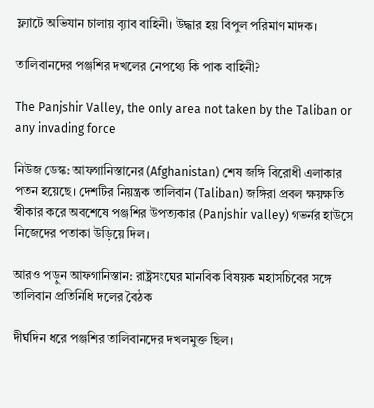ফ্ল্যাটে অভিযান চালায় ব়্যাব বাহিনী। উদ্ধার হয় বিপুল পরিমাণ মাদক।

তালিবানদের পঞ্জশির দখলের নেপথ্যে কি পাক বাহিনী?

The Panjshir Valley, the only area not taken by the Taliban or any invading force

নিউজ ডেস্ক: আফগানিস্তানের (Afghanistan) শেষ জঙ্গি বিরোধী এলাকার পতন হয়েছে। দেশটির নিয়ন্ত্রক তালিবান (Taliban) জঙ্গিরা প্রবল ক্ষয়ক্ষতি স্বীকার করে অবশেষে পঞ্জশির উপত্যকার (Panjshir valley) গভর্নর হাউসে নিজেদের পতাকা উড়িয়ে দিল।

আরও পড়ুন আফগানিস্তান: রাষ্ট্রসংঘের মানবিক বিষয়ক মহাসচিবের সঙ্গে তালিবান প্রতিনিধি দলের বৈঠক

দীর্ঘদিন ধরে পঞ্জশির তালিবানদের দখলমুক্ত ছিল।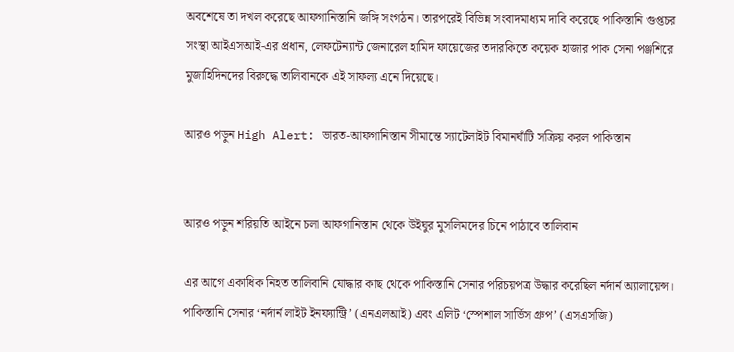অবশেষে তা দখল করেছে আফগানিস্তানি জঙ্গি সংগঠন। তারপরেই বিভিন্ন সংবাদমাধ্যম দাবি করেছে পাকিস্তানি গুপ্তচর সংস্থা আইএসআই-এর প্রধান, লেফটেন্যান্ট জেনারেল হামিদ ফায়েজের তদারকিতে কয়েক হাজার পাক সেনা পঞ্জশিরে মুজাহিদিনদের বিরুদ্ধে তালিবানকে এই সাফল্য এনে দিয়েছে।

আরও পড়ুন High Alert: ভারত-আফগানিস্তান সীমান্তে স্যাটেলাইট বিমানঘাঁটি সক্রিয় করল পাকিস্তান


আরও পড়ুন শরিয়তি আইনে চলা আফগানিস্তান থেকে উইঘুর মুসলিমদের চিনে পাঠাবে তালিবান

এর আগে একাধিক নিহত তালিবানি যোদ্ধার কাছ থেকে পাকিস্তানি সেনার পরিচয়পত্র উদ্ধার করেছিল নর্দার্ন অ্যালায়েন্স। পাকিস্তানি সেনার ‘নর্দার্ন লাইট ইনফ্যান্ট্রি’ (এনএলআই) এবং এলিট ‘স্পেশাল সার্ভিস গ্রুপ’ (এসএসজি)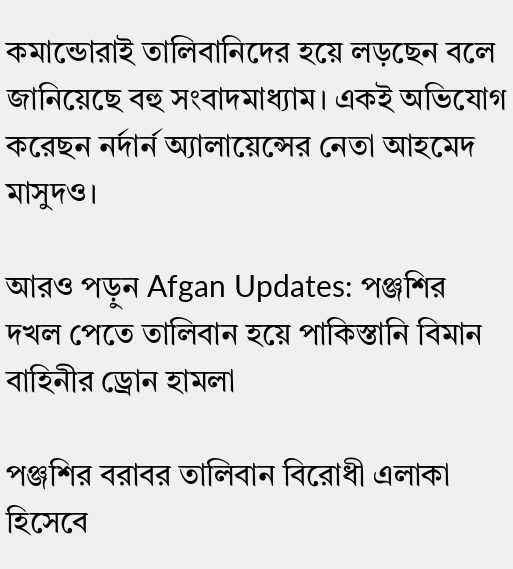কমান্ডোরাই তালিবানিদের হয়ে লড়ছেন বলে জানিয়েছে বহু সংবাদমাধ্যাম। একই অভিযোগ করেছন নর্দার্ন অ্যালায়েন্সের নেতা আহমেদ মাসুদও।

আরও পড়ুন Afgan Updates: পঞ্জশির দখল পেতে তালিবান হয়ে পাকিস্তানি বিমান বাহিনীর ড্রোন হামলা

পঞ্জশির বরাবর তালিবান বিরোধী এলাকা হিসেবে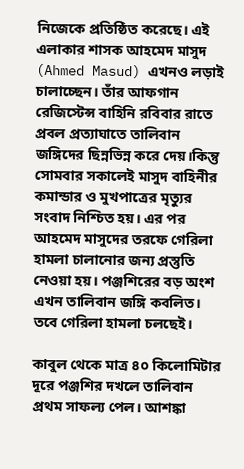নিজেকে প্রতিষ্ঠিত করেছে। এই এলাকার শাসক আহমেদ মাসুদ (Ahmed Masud) এখনও লড়াই চালাচ্ছেন। তাঁর আফগান রেজিস্টেন্স বাহিনি রবিবার রাতে প্রবল প্রত্যাঘাতে তালিবান জঙ্গিদের ছিন্নভিন্ন করে দেয়।কিন্তু সোমবার সকালেই মাসুদ বাহিনীর কমান্ডার ও মুখপাত্রের মৃত্যুর সংবাদ নিশ্চিত হয়। এর পর আহমেদ মাসুদের তরফে গেরিলা হামলা চালানোর জন্য প্রস্তুতি নেওয়া হয়। পঞ্জশিরের বড় অংশ এখন তালিবান জঙ্গি কবলিত। তবে গেরিলা হামলা চলছেই।

কাবুল থেকে মাত্র ৪০ কিলোমিটার দূরে পঞ্জশির দখলে তালিবান প্রথম সাফল্য পেল। আশঙ্কা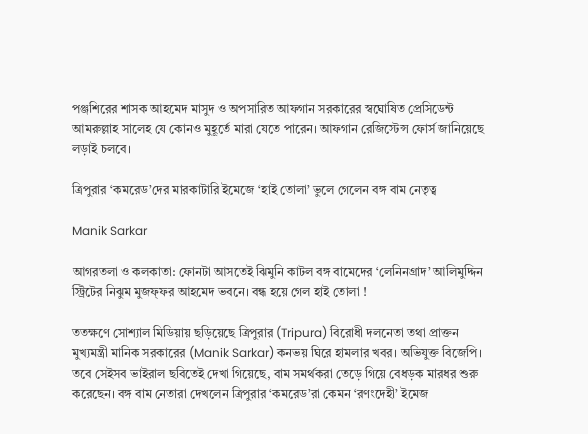পঞ্জশিরের শাসক আহমেদ মাসুদ ও অপসারিত আফগান সরকারের স্বঘোষিত প্রেসিডেন্ট আমরুল্লাহ সালেহ যে কোনও মুহূর্তে মারা যেতে পারেন। আফগান রেজিস্টেন্স ফোর্স জানিয়েছে লড়াই চলবে।

ত্রিপুরার ‘কমরেড’দের মারকাটারি ইমেজে ‘হাই তোলা’ ভুলে গেলেন বঙ্গ বাম নেতৃত্ব

Manik Sarkar

আগরতলা ও কলকাতা: ফোনটা আসতেই ঝিমুনি কাটল বঙ্গ বামেদের ‘লেনিনগ্রাদ’ আলিমুদ্দিন স্ট্রিটের নিঝুম মুজফ্ফর আহমেদ ভবনে। বন্ধ হয়ে গেল হাই তোলা !

ততক্ষণে সোশ্যাল মিডিয়ায় ছড়িয়েছে ত্রিপুরার (Tripura) বিরোধী দলনেতা তথা প্রাক্তন মুখ্যমন্ত্রী মানিক সরকারের (Manik Sarkar) কনভয় ঘিরে হামলার খবর। অভিযুক্ত বিজেপি। তবে সেইসব ভাইরাল ছবিতেই দেখা গিয়েছে, বাম সমর্থকরা তেড়ে গিয়ে বেধড়ক মারধর শুরু করেছেন। বঙ্গ বাম নেতারা দেখলেন ত্রিপুরার ‘কমরেড’রা কেমন ‘রণংদেহী’ ইমেজ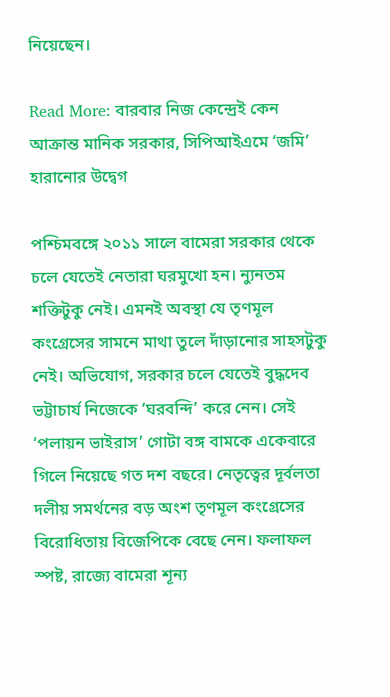নিয়েছেন।

Read More: বারবার নিজ কেন্দ্রেই কেন আক্রান্ত মানিক সরকার, সিপিআইএমে ‘জমি’ হারানোর উদ্বেগ

পশ্চিমবঙ্গে ২০১১ সালে বামেরা সরকার থেকে চলে যেতেই নেতারা ঘরমুখো হন। ন্যুনতম শক্তিটুকু নেই। এমনই অবস্থা যে তৃণমূল কংগ্রেসের সামনে মাথা তুলে দাঁড়ানোর সাহসটুকু নেই। অভিযোগ, সরকার চলে যেতেই বুদ্ধদেব ভট্টাচার্য নিজেকে ‘ঘরবন্দি’ করে নেন। সেই ‘পলায়ন ভাইরাস’ গোটা বঙ্গ বামকে একেবারে গিলে নিয়েছে গত দশ বছরে। নেতৃত্বের দূর্বলতা দলীয় সমর্থনের বড় অংশ তৃণমূল কংগ্রেসের বিরোধিতায় বিজেপিকে বেছে নেন। ফলাফল স্পষ্ট, রাজ্যে বামেরা শূন্য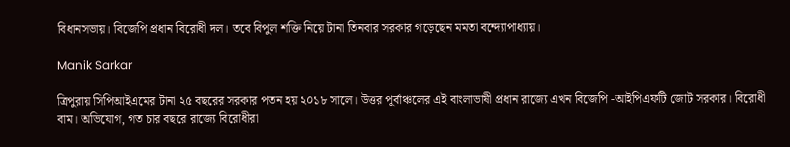বিধানসভায়। বিজেপি প্রধান বিরোধী দল। তবে বিপুল শক্তি নিয়ে টানা তিনবার সরকার গড়েছেন মমতা বন্দ্যোপাধ্যায়।

Manik Sarkar

ত্রিপুরায় সিপিআইএমের টানা ২৫ বছরের সরকার পতন হয় ২০১৮ সালে। উত্তর পূর্বাঞ্চলের এই বাংলাভাষী প্রধান রাজ্যে এখন বিজেপি -আইপিএফটি জোট সরকার। বিরোধী বাম। অভিযোগ, গত চার বছরে রাজ্যে বিরোধীরা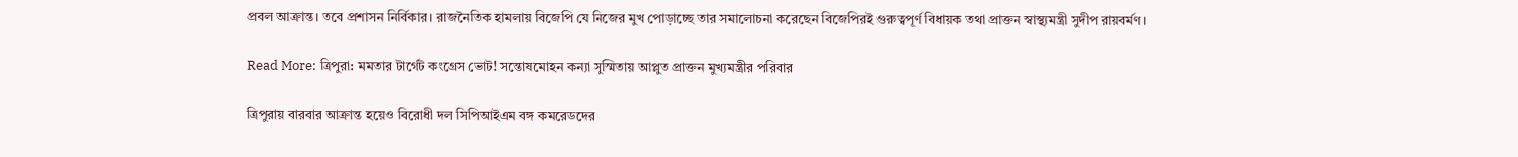প্রবল আক্রান্ত। তবে প্রশাসন নির্বিকার। রাজনৈতিক হামলায় বিজেপি যে নিজের মুখ পোড়াচ্ছে তার সমালোচনা করেছেন বিজেপিরই গুরুত্বপূর্ণ বিধায়ক তথা প্রাক্তন স্বাস্থ্যমন্ত্রী সুদীপ রায়বর্মণ।

Read More: ত্রিপুরা: মমতার টার্গেট কংগ্রেস ভোট! সন্তোষমোহন কন্যা সুস্মিতায় আপ্লুত প্রাক্তন মুখ্যমন্ত্রীর পরিবার

ত্রিপুরায় বারবার আক্রান্ত হয়েও বিরোধী দল সিপিআইএম বঙ্গ কমরেডদের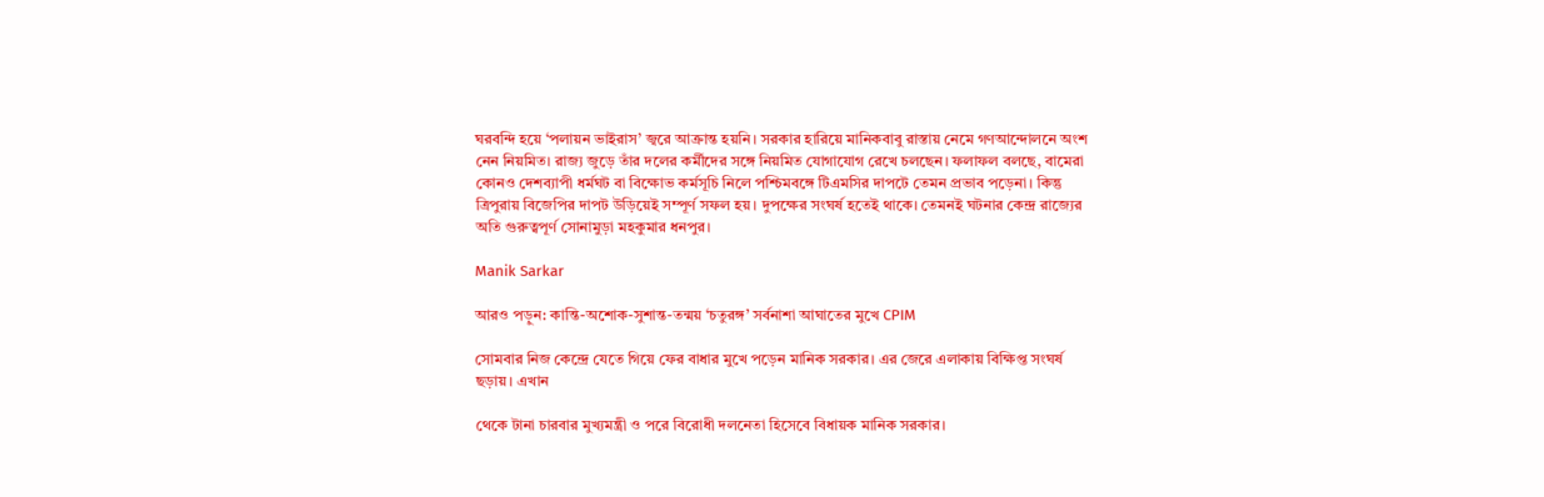ঘরবন্দি হয়ে ‘পলায়ন ভাইরাস’ জ্বরে আক্রান্ত হয়নি। সরকার হারিয়ে মানিকবাবু রাস্তায় নেমে গণআন্দোলনে অংশ নেন নিয়মিত। রাজ্য জুড়ে তাঁর দলের কর্মীদের সঙ্গে নিয়মিত যোগাযোগ রেখে চলছেন। ফলাফল বলছে, বামেরা কোনও দেশব্যাপী ধর্মঘট বা বিক্ষোভ কর্মসূচি নিলে পশ্চিমবঙ্গে টিএমসির দাপটে তেমন প্রভাব পড়েনা। কিন্তু ত্রিপুরায় বিজেপির দাপট উড়িয়েই সম্পূর্ণ সফল হয়। দুপক্ষের সংঘর্ষ হতেই থাকে। তেমনই ঘটনার কেন্দ্র রাজ্যের অতি গুরুত্বপূর্ণ সোনামুড়া মহকুমার ধনপুর।

Manik Sarkar

আরও পড়ুন: কান্তি-অশোক-সুশান্ত-তন্ময় ‘চতুরঙ্গ’ সর্বনাশা আঘাতের মুখে CPIM

সোমবার নিজ কেন্দ্রে যেতে গিয়ে ফের বাধার মুখে পড়েন মানিক সরকার। এর জেরে এলাকায় বিক্ষিপ্ত সংঘর্ষ ছড়ায়। এখান

থেকে টানা চারবার মুখ্যমন্ত্রী ও পরে বিরোধী দলনেতা হিসেবে বিধায়ক মানিক সরকার।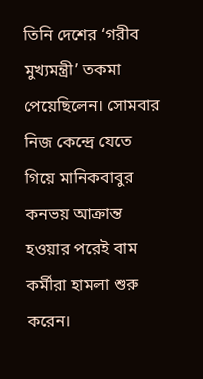তিনি দেশের ‘গরীব মুখ্যমন্ত্রী’ তকমা পেয়েছিলেন। সোমবার নিজ কেন্দ্রে যেতে গিয়ে মানিকবাবুর কনভয় আক্রান্ত হওয়ার পরেই বাম কর্মীরা হামলা শুরু করেন।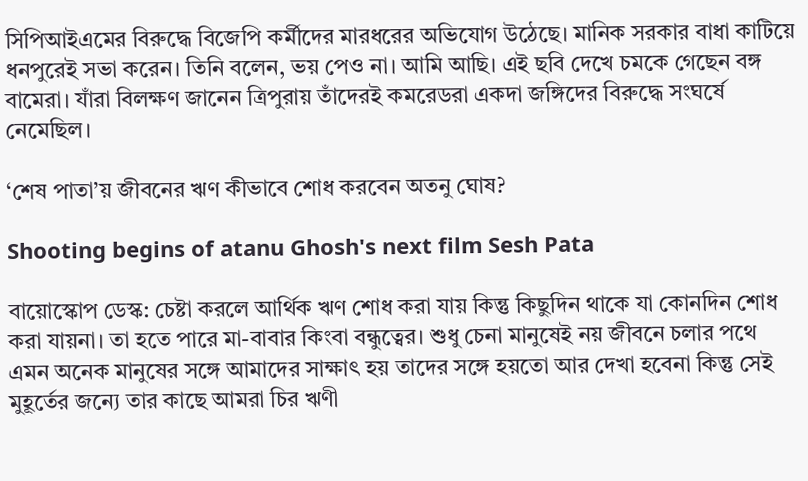সিপিআইএমের বিরুদ্ধে বিজেপি কর্মীদের মারধরের অভিযোগ উঠেছে। মানিক সরকার বাধা কাটিয়ে ধনপুরেই সভা করেন। তিনি বলেন, ভয় পেও না। আমি আছি। এই ছবি দেখে চমকে গেছেন বঙ্গ বামেরা। যাঁরা বিলক্ষণ জানেন ত্রিপুরায় তাঁদেরই কমরেডরা একদা জঙ্গিদের বিরুদ্ধে সংঘর্ষে নেমেছিল।

‘শেষ পাতা’য় জীবনের ঋণ কীভাবে শোধ করবেন অতনু ঘোষ?

Shooting begins of atanu Ghosh's next film Sesh Pata

বায়োস্কোপ ডেস্ক: চেষ্টা করলে আর্থিক ঋণ শোধ করা যায় কিন্তু কিছুদিন থাকে যা কোনদিন শোধ করা যায়না। তা হতে পারে মা-বাবার কিংবা বন্ধুত্বের। শুধু চেনা মানুষেই নয় জীবনে চলার পথে এমন অনেক মানুষের সঙ্গে আমাদের সাক্ষাৎ হয় তাদের সঙ্গে হয়তো আর দেখা হবেনা কিন্তু সেই মুহূর্তের জন্যে তার কাছে আমরা চির ঋণী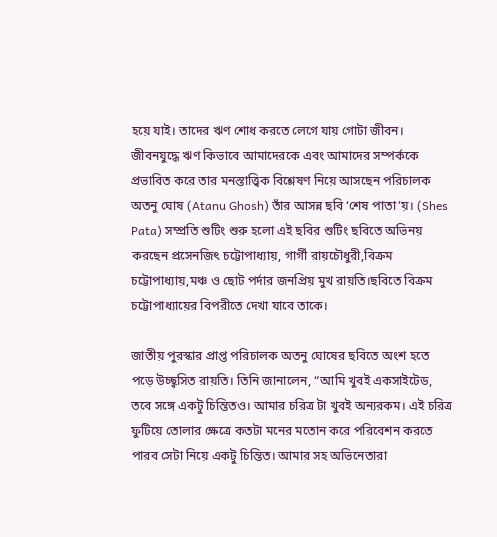হয়ে যাই। তাদের ঋণ শোধ করতে লেগে যায় গোটা জীবন। জীবনযুদ্ধে ঋণ কিভাবে আমাদেরকে এবং আমাদের সম্পর্ককে প্রভাবিত করে তার মনস্তাত্ত্বিক বিশ্লেষণ নিয়ে আসছেন পরিচালক অতনু ঘোষ (Atanu Ghosh) তাঁর আসন্ন ছবি ‘শেষ পাতা’য়। (Shes Pata) সম্প্রতি শুটিং শুরু হলো এই ছবির শুটিং ছবিতে অভিনয় করছেন প্রসেনজিৎ চট্টোপাধ্যায়, গার্গী রায়চৌধুরী,বিক্রম চট্টোপাধ্যায়,মঞ্চ ও ছোট পর্দার জনপ্রিয় মুখ রায়তি।ছবিতে বিক্রম চট্টোপাধ্যায়ের বিপরীতে দেখা যাবে তাকে।

জাতীয় পুরস্কার প্রাপ্ত পরিচালক অতনু ঘোষের ছবিতে অংশ হতে পড়ে উচ্ছ্বসিত রায়তি। তিনি জানালেন, “আমি খুবই একসাইটেড, তবে সঙ্গে একটু চিন্তিতও। আমার চরিত্র টা খুবই অন্যরকম। এই চরিত্র ফুটিয়ে তোলার ক্ষেত্রে কতটা মনের মতোন করে পরিবেশন করতে পারব সেটা নিয়ে একটু চিন্তিত। আমার সহ অভিনেতারা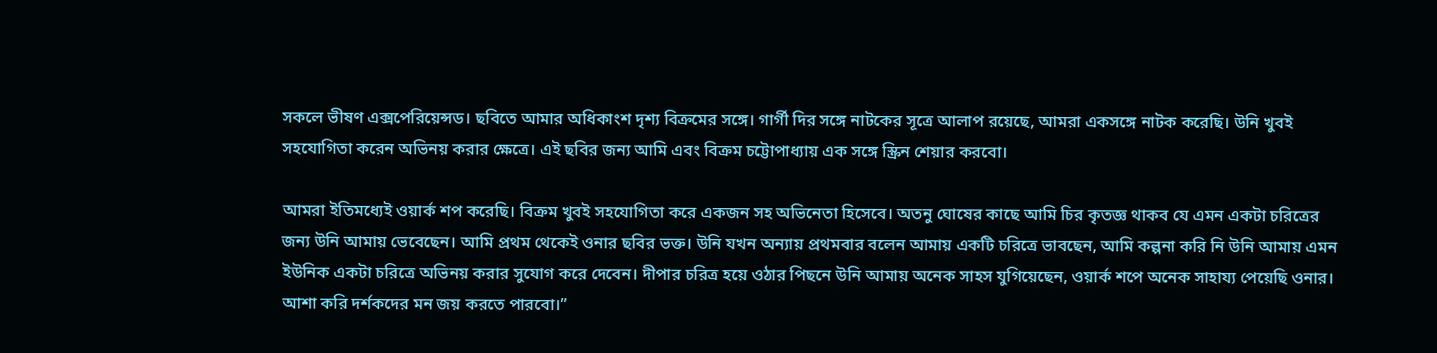সকলে ভীষণ এক্সপেরিয়েন্সড। ছবিতে আমার অধিকাংশ দৃশ্য বিক্রমের সঙ্গে। গার্গী দির সঙ্গে নাটকের সূত্রে আলাপ রয়েছে, আমরা একসঙ্গে নাটক করেছি। উনি খুবই সহযোগিতা করেন অভিনয় করার ক্ষেত্রে। এই ছবির জন্য আমি এবং বিক্রম চট্টোপাধ্যায় এক সঙ্গে স্ক্রিন শেয়ার করবো।

আমরা ইতিমধ্যেই ওয়ার্ক শপ করেছি। বিক্রম খুবই সহযোগিতা করে একজন সহ অভিনেতা হিসেবে। অতনু ঘোষের কাছে আমি চির কৃতজ্ঞ থাকব যে এমন একটা চরিত্রের জন্য উনি আমায় ভেবেছেন। আমি প্রথম থেকেই ওনার ছবির ভক্ত। উনি যখন অন্যায় প্রথমবার বলেন আমায় একটি চরিত্রে ভাবছেন, আমি কল্পনা করি নি উনি আমায় এমন ইউনিক একটা চরিত্রে অভিনয় করার সুযোগ করে দেবেন। দীপার চরিত্র হয়ে ওঠার পিছনে উনি আমায় অনেক সাহস যুগিয়েছেন, ওয়ার্ক শপে অনেক সাহায্য পেয়েছি ওনার। আশা করি দর্শকদের মন জয় করতে পারবো।”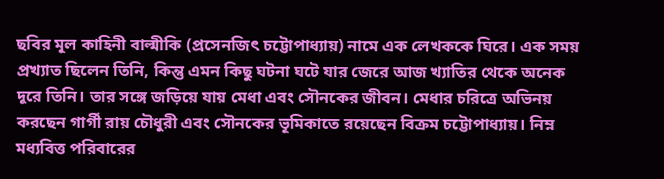ছবির মূল কাহিনী বাল্মীকি (প্রসেনজিৎ চট্টোপাধ্যায়) নামে এক লেখককে ঘিরে। এক সময় প্রখ্যাত ছিলেন তিনি, কিন্তু এমন কিছু ঘটনা ঘটে যার জেরে আজ খ্যাতির থেকে অনেক দূরে তিনি। তার সঙ্গে জড়িয়ে যায় মেধা এবং সৌনকের জীবন। মেধার চরিত্রে অভিনয় করছেন গার্গী রায় চৌধুরী এবং সৌনকের ভূমিকাতে রয়েছেন বিক্রম চট্টোপাধ্যায়। নিম্ন মধ্যবিত্ত পরিবারের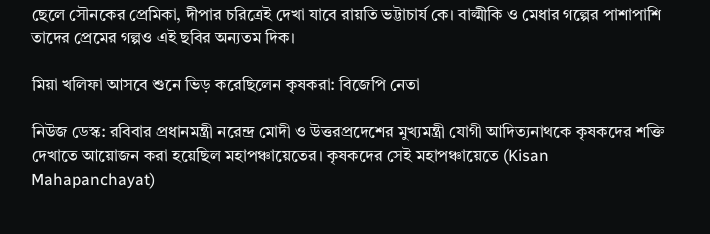ছেলে সৌনকের প্রেমিকা, দীপার চরিত্রেই দেখা যাবে রায়তি ভট্টাচার্য কে। বাল্মীকি ও মেধার গল্পের পাশাপাশি তাদের প্রেমের গল্পও এই ছবির অন্যতম দিক।

মিয়া খলিফা আসবে শুনে ভিড় করেছিলেন কৃষকরা: বিজেপি নেতা

নিউজ ডেস্ক: রবিবার প্রধানমন্ত্রী নরেন্দ্র মোদী ও উত্তরপ্রদেশের মুখ্যমন্ত্রী যোগী আদিত্যনাথকে কৃষকদের শক্তি দেখাতে আয়োজন করা হয়েছিল মহাপঞ্চায়েতের। কৃষকদের সেই মহাপঞ্চায়েতে (Kisan Mahapanchayat)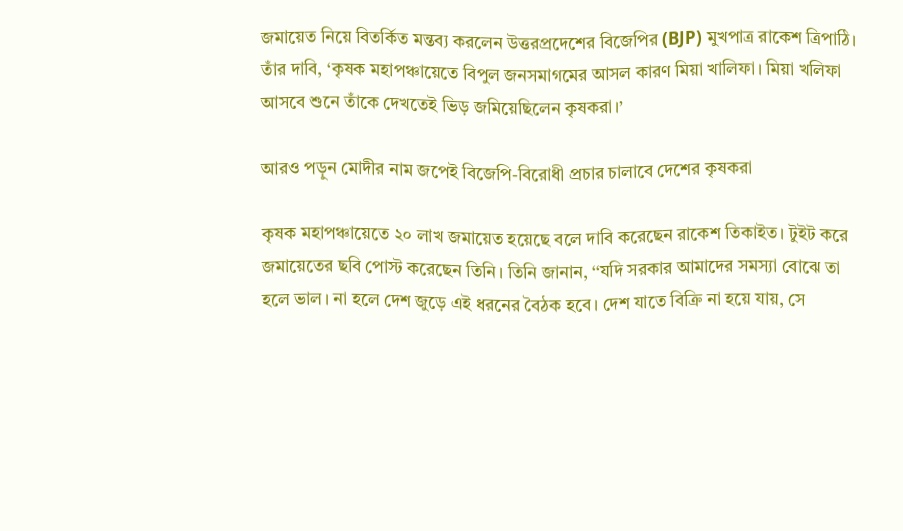জমায়েত নিয়ে বিতর্কিত মন্তব্য করলেন উত্তরপ্রদেশের বিজেপির (BJP) মুখপাত্র রাকেশ ত্রিপাঠি। তাঁর দাবি, ‘কৃষক মহাপঞ্চায়েতে বিপুল জনসমাগমের আসল কারণ মিয়া খালিফা। মিয়া খলিফা আসবে শুনে তাঁকে দেখতেই ভিড় জমিয়েছিলেন কৃষকরা।’

আরও পড়ুন মোদীর নাম জপেই বিজেপি-বিরোধী প্রচার চালাবে দেশের কৃষকরা

কৃষক মহাপঞ্চায়েতে ২০ লাখ জমায়েত হয়েছে বলে দাবি করেছেন রাকেশ তিকাইত। টুইট করে জমায়েতের ছবি পোস্ট করেছেন তিনি। তিনি জানান, ‘‘যদি সরকার আমাদের সমস্যা বোঝে তা হলে ভাল। না হলে দেশ জুড়ে এই ধরনের বৈঠক হবে। দেশ যাতে বিক্রি না হয়ে যায়, সে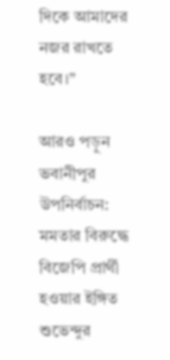দিকে আমাদের নজর রাখতে হবে।’’

আরও পড়ুন ভবানীপুর উপনির্বাচন: মমতার বিরুদ্ধে বিজেপি প্রার্থী হওয়ার ইঙ্গিত শুভেন্দুর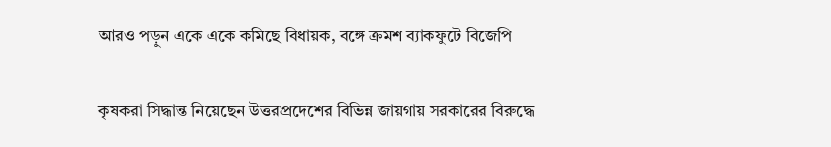আরও পড়ুন একে একে কমিছে বিধায়ক, বঙ্গে ক্রমশ ব্যাকফুটে বিজেপি

কৃষকরা সিদ্ধান্ত নিয়েছেন উত্তরপ্রদেশের বিভিন্ন জায়গায় সরকারের বিরুদ্ধে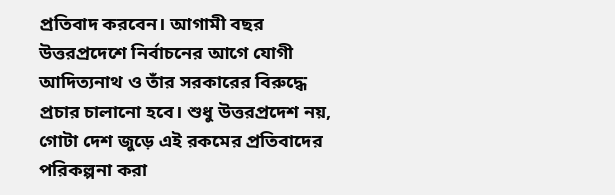প্রতিবাদ করবেন। আগামী বছর উত্তরপ্রদেশে নির্বাচনের আগে যোগী আদিত্যনাথ ও তাঁর সরকারের বিরুদ্ধে প্রচার চালানো হবে। শুধু উত্তরপ্রদেশ নয়, গোটা দেশ জুড়ে এই রকমের প্রতিবাদের পরিকল্পনা করা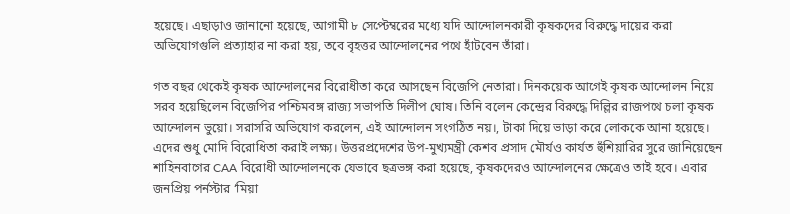হয়েছে। এছাড়াও জানানো হয়েছে, আগামী ৮ সেপ্টেম্বরের মধ্যে যদি আন্দোলনকারী কৃষকদের বিরুদ্ধে দায়ের করা অভিযোগগুলি প্রত্যাহার না করা হয়, তবে বৃহত্তর আন্দোলনের পথে হাঁটবেন তাঁরা।

গত বছর থেকেই কৃষক আন্দোলনের বিরোধীতা করে আসছেন বিজেপি নেতারা। দিনকয়েক আগেই কৃষক আন্দোলন নিয়ে সরব হয়েছিলেন বিজেপির পশ্চিমবঙ্গ রাজ্য সভাপতি দিলীপ ঘোষ। তিনি বলেন কেন্দ্রের বিরুদ্ধে দিল্লির রাজপথে চলা কৃষক আন্দোলন ভুয়ো। সরাসরি অভিযোগ করলেন, এই আন্দোলন সংগঠিত নয়।, টাকা দিয়ে ভাড়া করে লোককে আনা হয়েছে। এদের শুধু মোদি বিরোধিতা করাই লক্ষ্য। উত্তরপ্রদেশের উপ-মুখ্যমন্ত্রী কেশব প্রসাদ মৌর্যও কার্যত হুঁশিয়ারির সুরে জানিয়েছেন শাহিনবাগের CAA বিরোধী আন্দোলনকে যেভাবে ছত্রভঙ্গ করা হয়েছে, কৃষকদেরও আন্দোলনের ক্ষেত্রেও তাই হবে। এবার জনপ্রিয় পর্নস্টার ‘মিয়া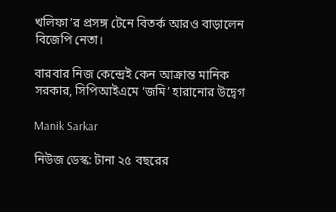খলিফা’র প্রসঙ্গ টেনে বিতর্ক আরও বাড়ালেন বিজেপি নেতা।

বারবার নিজ কেন্দ্রেই কেন আক্রান্ত মানিক সরকার, সিপিআইএমে ‘জমি’ হারানোর উদ্বেগ

Manik Sarkar

নিউজ ডেস্ক: টানা ২৫ বছরের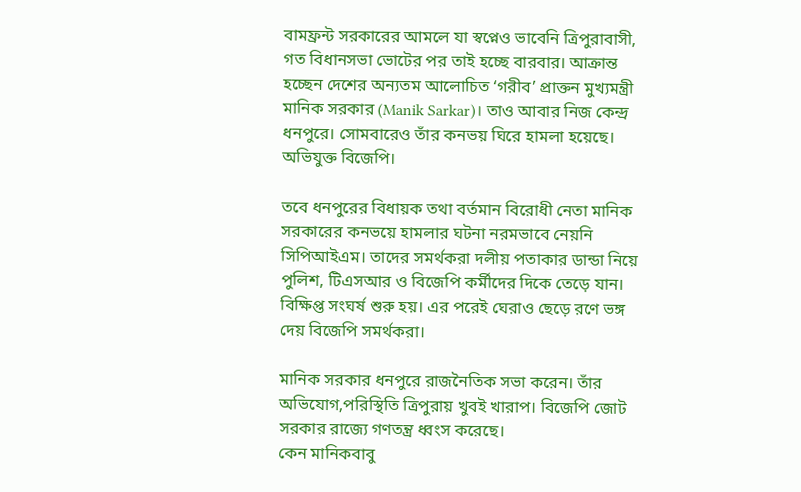বামফ্রন্ট সরকারের আমলে যা স্বপ্নেও ভাবেনি ত্রিপুরাবাসী, গত বিধানসভা ভোটের পর তাই হচ্ছে বারবার। আক্রান্ত হচ্ছেন দেশের অন্যতম আলোচিত ‘গরীব’ প্রাক্তন মুখ্যমন্ত্রী মানিক সরকার (Manik Sarkar)। তাও আবার নিজ কেন্দ্র ধনপুরে। সোমবারেও তাঁর কনভয় ঘিরে হামলা হয়েছে। অভিযুক্ত বিজেপি।

তবে ধনপুরের বিধায়ক তথা বর্তমান বিরোধী নেতা মানিক সরকারের কনভয়ে হামলার ঘটনা নরমভাবে নেয়নি সিপিআইএম। তাদের সমর্থকরা দলীয় পতাকার ডান্ডা নিয়ে পুলিশ, টিএসআর ও বিজেপি কর্মীদের দিকে তেড়ে যান। বিক্ষিপ্ত সংঘর্ষ শুরু হয়। এর পরেই ঘেরাও ছেড়ে রণে ভঙ্গ দেয় বিজেপি সমর্থকরা।

মানিক সরকার ধনপুরে রাজনৈতিক সভা করেন। তাঁর অভিযোগ,পরিস্থিতি ত্রিপুরায় খুবই খারাপ। বিজেপি জোট সরকার রাজ্যে গণতন্ত্র ধ্বংস করেছে।
কেন মানিকবাবু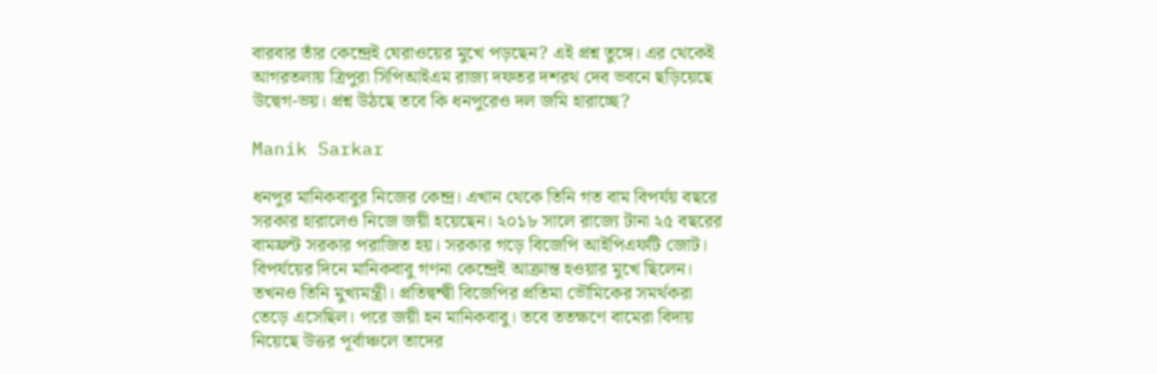বারবার তাঁর কেন্দ্রেই ঘেরাওয়ের মুখে পড়ছেন? এই প্রশ্ন তুঙ্গে। এর থেকেই আগরতলায় ত্রিপুরা সিপিআইএম রাজ্য দফতর দশরথ দেব ভবনে ছড়িয়েছে উদ্বেগ-ভয়। প্রশ্ন উঠছে তবে কি ধনপুরেও দল জমি হারাচ্ছে?

Manik Sarkar

ধনপুর মানিকবাবুর নিজের কেন্দ্র। এখান থেকে তিনি গত বাম বিপর্যয় বছরে সরকার হারালেও নিজে জয়ী হয়েছেন। ২০১৮ সালে রাজ্যে টানা ২৫ বছরের বামফ্রন্ট সরকার পরাজিত হয়। সরকার গড়ে বিজেপি আইপিএফটি জোট। বিপর্যয়ের দিনে মানিকবাবু গণনা কেন্দ্রেই আক্রান্ত হওয়ার মুখে ছিলেন। তখনও তিনি মুখ্যমন্ত্রী। প্রতিদ্বন্দ্বী বিজেপির প্রতিমা ভৌমিকের সমর্থকরা তেড়ে এসেছিল। পরে জয়ী হন মানিকবাবু। তবে ততক্ষণে বামেরা বিদায় নিয়েছে উত্তর পূর্বাঞ্চলে তাদের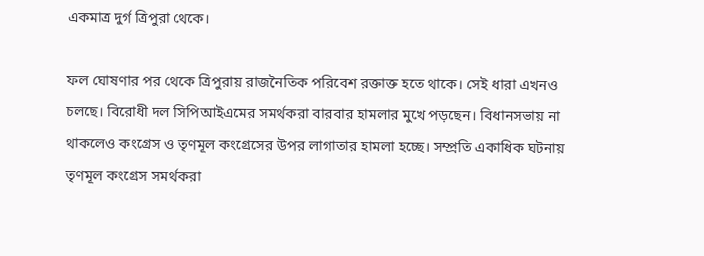একমাত্র দুর্গ ত্রিপুরা থেকে।

ফল ঘোষণার পর থেকে ত্রিপুরায় রাজনৈতিক পরিবেশ রক্তাক্ত হতে থাকে। সেই ধারা এখনও চলছে। বিরোধী দল সিপিআইএমের সমর্থকরা বারবার হামলার মুখে পড়ছেন। বিধানসভায় না থাকলেও কংগ্রেস ও তৃণমূল কংগ্রেসের উপর লাগাতার হামলা হচ্ছে। সম্প্রতি একাধিক ঘটনায় তৃণমূল কংগ্রেস সমর্থকরা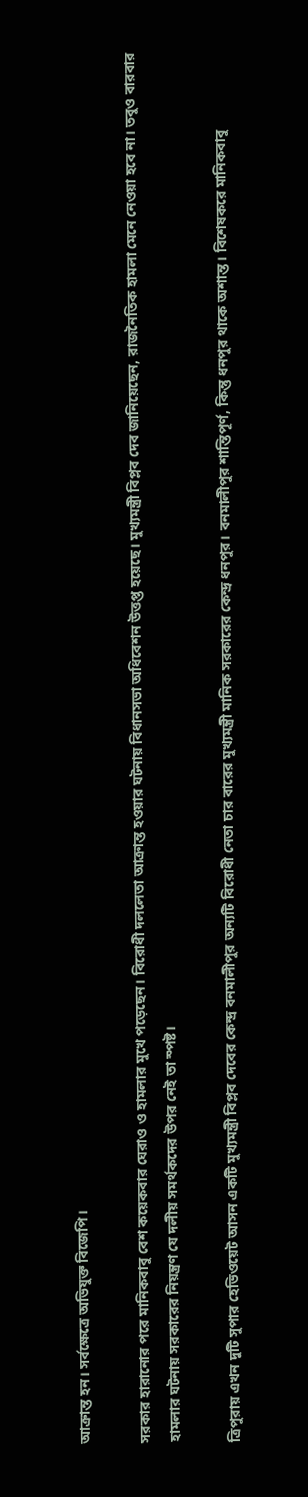আক্রান্ত হন। সর্বক্ষেত্রে অভিযুক্ত বিজেপি।

সরকার হারানোর পরে মানিকবাবু বেশ কয়েকবার ঘেরাও ও হামলার মুখে পড়েছেন। বিরোধী দললেতা আক্রান্ত হওয়ার ঘটনায় বিধানসভা অধিবেশন উত্তপ্ত হয়েছে। মুখ্যমন্ত্রী বিপ্লব দেব জানিয়েছেন, রাজনৈতিক হামলা মেনে নেওয়া হবে না। তবুও বারবার হামলার ঘটনায় সরকারের নিয়ন্ত্রণ যে দলীয় সমর্থকদের উপর নেই তা স্পষ্ট।

ত্রিপুরায় এখন দুটি সুপার হেভিওয়েট আসন একটি মুখ্যমন্ত্রী বিপ্লব দেবের কেন্দ্র বনমালীপুর অন্যটি বিরোধী নেতা চার বারের মুখ্যমন্ত্রী মানিক সরকারের কেন্দ্র ধনপুর। বনমালীপুর শান্তিপূর্ণ, কিন্তু ধনপুর থাকে অশান্ত। বিশেষকরে মানিকবাবু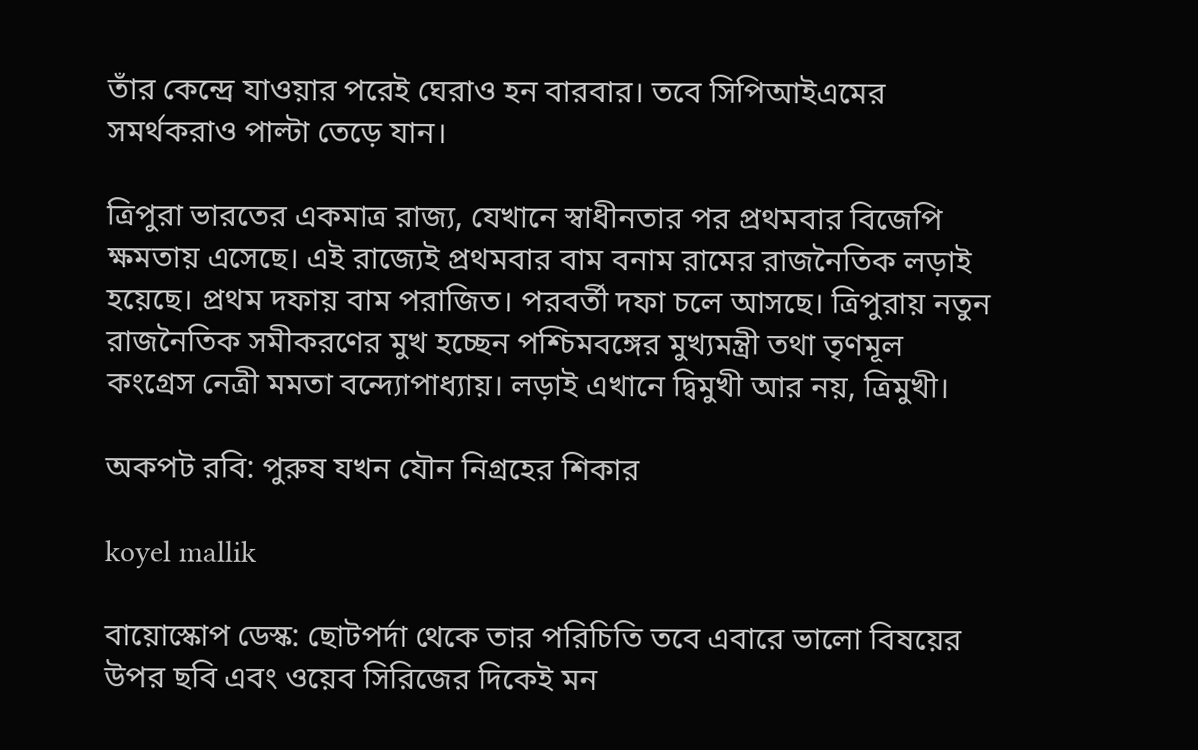তাঁর কেন্দ্রে যাওয়ার পরেই ঘেরাও হন বারবার। তবে সিপিআইএমের সমর্থকরাও পাল্টা তেড়ে যান।

ত্রিপুরা ভারতের একমাত্র রাজ্য, যেখানে স্বাধীনতার পর প্রথমবার বিজেপি ক্ষমতায় এসেছে। এই রাজ্যেই প্রথমবার বাম বনাম রামের রাজনৈতিক লড়াই হয়েছে। প্রথম দফায় বাম পরাজিত। পরবর্তী দফা চলে আসছে। ত্রিপুরায় নতুন রাজনৈতিক সমীকরণের মুখ হচ্ছেন পশ্চিমবঙ্গের মুখ্যমন্ত্রী তথা তৃণমূল কংগ্রেস নেত্রী মমতা বন্দ্যোপাধ্যায়। লড়াই এখানে দ্বিমুখী আর নয়, ত্রিমুখী।

অকপট রবি: পুরুষ যখন যৌন নিগ্রহের শিকার

koyel mallik

বায়োস্কোপ ডেস্ক: ছোটপর্দা থেকে তার পরিচিতি তবে এবারে ভালো বিষয়ের উপর ছবি এবং ওয়েব সিরিজের দিকেই মন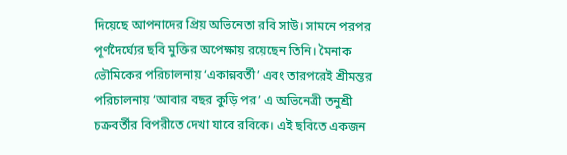দিয়েছে আপনাদের প্রিয় অভিনেতা রবি সাউ। সামনে পরপর পূর্ণদৈর্ঘ্যের ছবি মুক্তির অপেক্ষায় রয়েছেন তিনি। মৈনাক ভৌমিকের পরিচালনায় ‘একান্নবর্তী’ এবং তারপরেই শ্রীমন্তর পরিচালনায় ‘আবার বছর কুড়ি পর’ এ অভিনেত্রী তনুশ্রী চক্রবর্তীর বিপরীতে দেখা যাবে রবিকে। এই ছবিতে একজন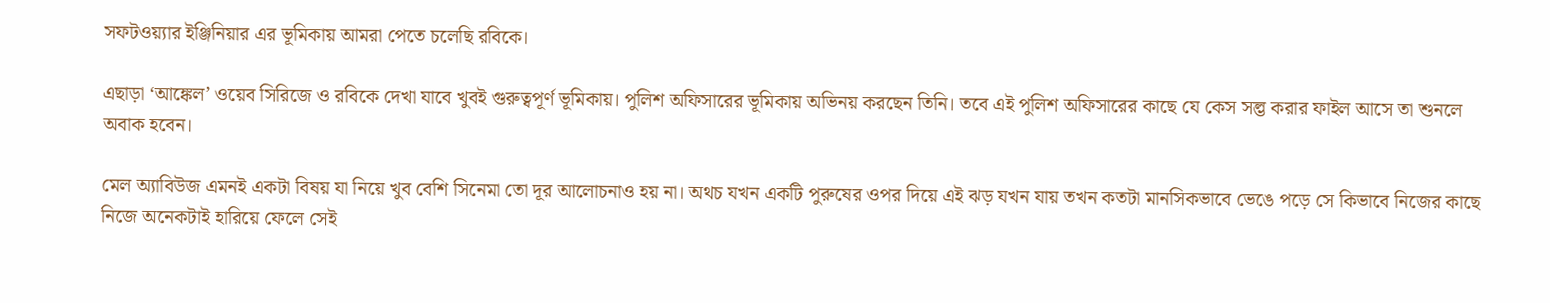সফটওয়্যার ইঞ্জিনিয়ার এর ভূমিকায় আমরা পেতে চলেছি রবিকে।

এছাড়া ‘আঙ্কেল’ ওয়েব সিরিজে ও রবিকে দেখা যাবে খুবই গুরুত্বপূর্ণ ভূমিকায়। পুলিশ অফিসারের ভূমিকায় অভিনয় করছেন তিনি। তবে এই পুলিশ অফিসারের কাছে যে কেস সল্ভ করার ফাইল আসে তা শুনলে অবাক হবেন।

মেল অ্যাবিউজ এমনই একটা বিষয় যা নিয়ে খুব বেশি সিনেমা তো দূর আলোচনাও হয় না। অথচ যখন একটি পুরুষের ওপর দিয়ে এই ঝড় যখন যায় তখন কতটা মানসিকভাবে ভেঙে পড়ে সে কিভাবে নিজের কাছে নিজে অনেকটাই হারিয়ে ফেলে সেই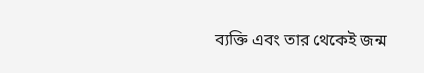ব্যক্তি এবং তার থেকেই জন্ম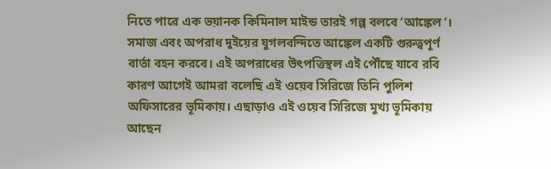নিতে পারে এক ভয়ানক কিমিনাল মাইন্ড তারই গল্প বলবে ‘আঙ্কেল’। সমাজ এবং অপরাধ দুইয়ের যুগলবন্দিতে আঙ্কেল একটি গুরুত্বপূর্ণ বার্তা বহন করবে। এই অপরাধের উৎপত্তিস্থল এই পৌঁছে যাবে রবি কারণ আগেই আমরা বলেছি এই ওয়েব সিরিজে তিনি পুলিশ অফিসারের ভূমিকায়। এছাড়াও এই ওয়েব সিরিজে মুখ্য ভূমিকায় আছেন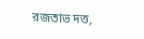রজতাভ দত্ত,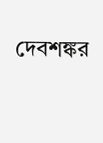দেবশঙ্কর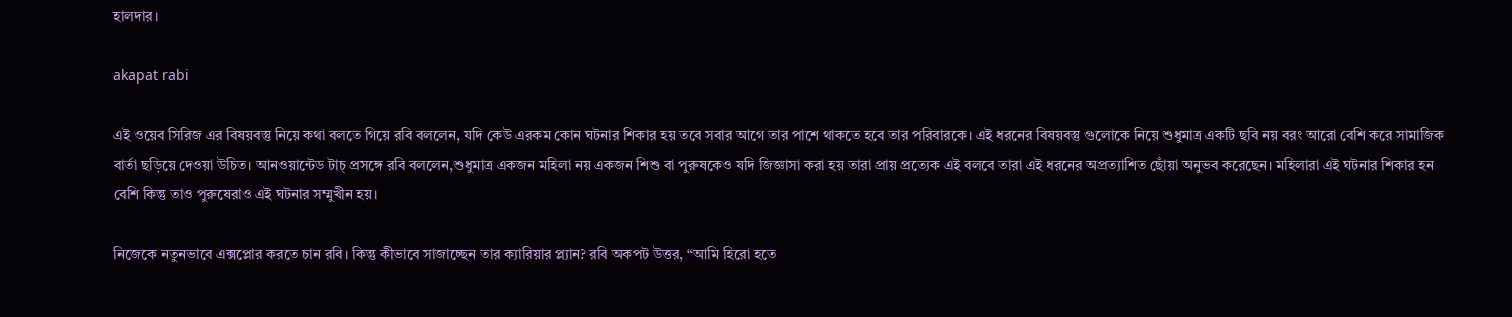হালদার।

akapat rabi

এই ওয়েব সিরিজ এর বিষয়বস্তু নিয়ে কথা বলতে গিয়ে রবি বললেন, যদি কেউ এরকম কোন ঘটনার শিকার হয় তবে সবার আগে তার পাশে থাকতে হবে তার পরিবারকে। এই ধরনের বিষয়বস্তু গুলোকে নিয়ে শুধুমাত্র একটি ছবি নয় বরং আরো বেশি করে সামাজিক বার্তা ছড়িয়ে দেওয়া উচিত। আনওয়ান্টেড টাচ্ প্রসঙ্গে রবি বললেন,শুধুমাত্র একজন মহিলা নয় একজন শিশু বা পুরুষকেও যদি জিজ্ঞাসা করা হয় তারা প্রায় প্রত্যেক এই বলবে তারা এই ধরনের অপ্রত্যাশিত ছোঁয়া অনুভব করেছেন। মহিলারা এই ঘটনার শিকার হন বেশি কিন্তু তাও পুরুষেরাও এই ঘটনার সম্মুখীন হয়।

নিজেকে নতুনভাবে এক্সপ্লোর করতে চান রবি। কিন্তু কীভাবে সাজাচ্ছেন তার ক্যারিয়ার প্ল্যান? রবি অকপট উত্তর, “আমি হিরো হতে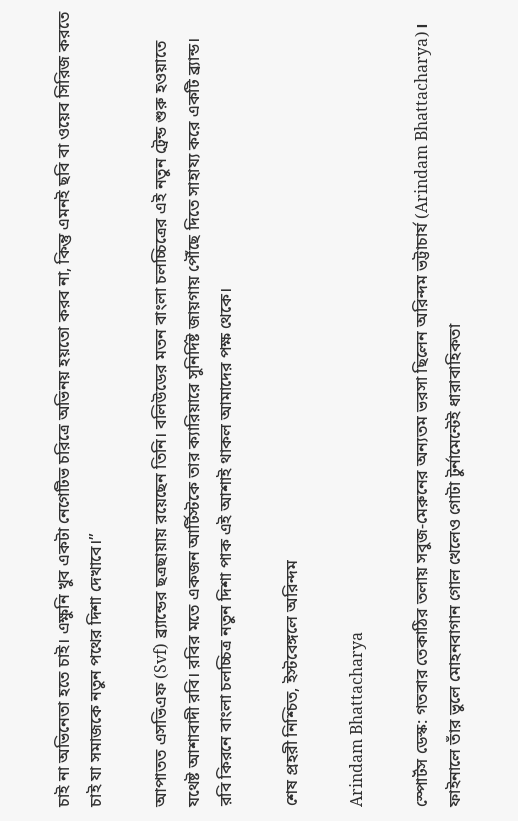চাই না অভিনেতা হতে চাই। এক্ষুনি খুব একটা নেগেটিভ চরিত্রে অভিনয় হয়তো করব না, কিন্তু এমনই ছবি বা ওয়েব সিরিজ করতে চাই যা সমাজকে নতুন পথের দিশা দেখাবে।”

আপাতত এসভিএফ (Svf) ব্র্যান্ডের ছত্রছায়ায় রয়েছেন তিনি। বলিউডের মতন বাংলা চলচ্চিত্রের এই নতুন ট্রেন্ড শুরু হওয়াতে যথেষ্ট আশাবাদী রবি। রবির মতে একজন আর্টিস্টকে তার ক্যারিয়ারে সুনির্দিষ্ট জায়গায় পৌঁছে দিতে সাহায্য করে একটি ব্র্যান্ড।
রবি কিরনে বাংলা চলচ্চিত্র নতুন দিশা পাক এই আশাই থাকল আমাদের পক্ষ থেকে।

শেষ প্রহরী নিশ্চিত, ইস্টবেঙ্গলে অরিন্দম

Arindam Bhattacharya

স্পোর্টস ডেস্ক: গতবার তেকাঠির তলায় সবুজ-মেরুনের অন্যতম ভরসা ছিলেন অরিন্দম ভট্টাচার্য (Arindam Bhattacharya)। ফাইনালে তাঁর ভুলে মোহনবাগান গোল খেলেও গোটা টুর্নামেন্টেই ধারাবাহিকতা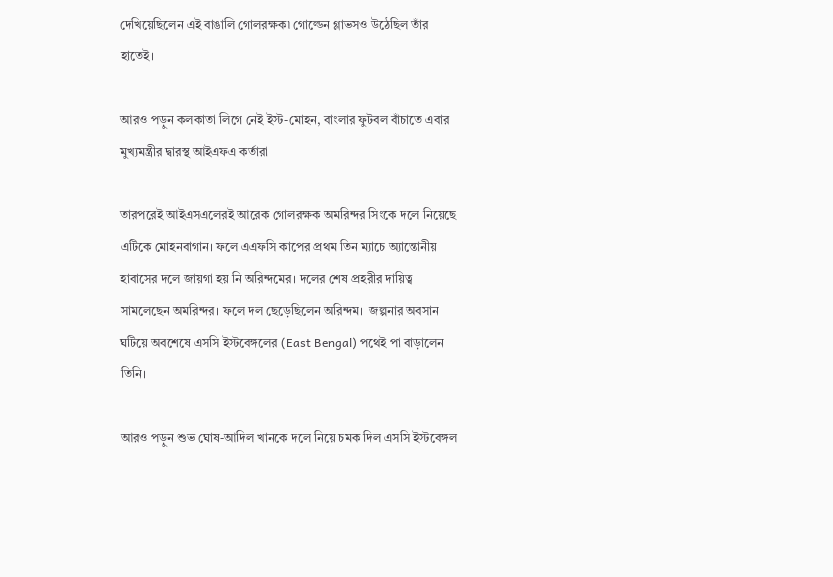দেখিয়েছিলেন এই বাঙালি গোলরক্ষক৷ গোল্ডেন গ্লাভসও উঠেছিল তাঁর হাতেই।

আরও পড়ুন কলকাতা লিগে নেই ইস্ট-মোহন, বাংলার ফুটবল বাঁচাতে এবার মুখ্যমন্ত্রীর দ্বারস্থ আইএফএ কর্তারা

তারপরেই আইএসএলেরই আরেক গোলরক্ষক অমরিন্দর সিংকে দলে নিয়েছে এটিকে মোহনবাগান। ফলে এএফসি কাপের প্রথম তিন ম্যাচে অ্যান্তোনীয় হাবাসের দলে জায়গা হয় নি অরিন্দমের। দলের শেষ প্রহরীর দায়িত্ব সামলেছেন অমরিন্দর। ফলে দল ছেড়েছিলেন অরিন্দম।  জল্পনার অবসান ঘটিয়ে অবশেষে এসসি ইস্টবেঙ্গলের (East Bengal) পথেই পা বাড়ালেন তিনি।

আরও পড়ুন শুভ ঘোষ-আদিল খানকে দলে নিয়ে চমক দিল এসসি ইস্টবেঙ্গল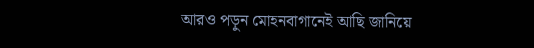আরও পড়ুন মোহনবাগানেই আছি জানিয়ে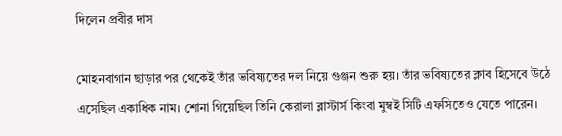দিলেন প্রবীর দাস

মোহনবাগান ছাড়ার পর থেকেই তাঁর ভবিষ্যতের দল নিয়ে গুঞ্জন শুরু হয়। তাঁর ভবিষ্যতের ক্লাব হিসেবে উঠে এসেছিল একাধিক নাম। শোনা গিয়েছিল তিনি কেরালা ব্লাস্টার্স কিংবা মুম্বই সিটি এফসিতেও যেতে পারেন।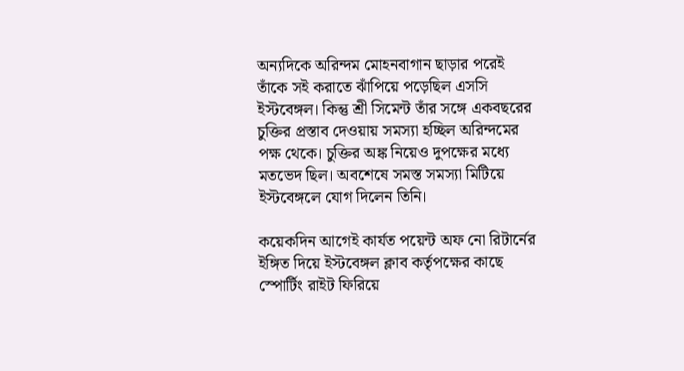অন্যদিকে অরিন্দম মোহনবাগান ছাড়ার পরেই তাঁকে সই করাতে ঝাঁপিয়ে পড়েছিল এসসি ইস্টবেঙ্গল। কিন্তু শ্রী সিমেন্ট তাঁর সঙ্গে একবছরের চুক্তির প্রস্তাব দেওয়ায় সমস্যা হচ্ছিল অরিন্দমের পক্ষ থেকে। চুক্তির অঙ্ক নিয়েও দুপক্ষের মধ্যে মতভেদ ছিল। অবশেষে সমস্ত সমস্যা মিটিয়ে ইস্টবেঙ্গলে যোগ দিলেন তিনি।

কয়েকদিন আগেই কার্যত পয়েন্ট অফ নো রিটার্নের ইঙ্গিত দিয়ে ইস্টবেঙ্গল ক্লাব কর্তৃপক্ষের কাছে স্পোর্টিং রাইট ফিরিয়ে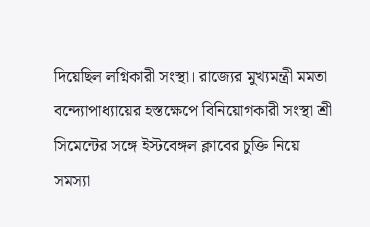দিয়েছিল লগ্নিকারী সংস্থা। রাজ্যের মুখ্যমন্ত্রী মমতা বন্দ্যোপাধ্যায়ের হস্তক্ষেপে বিনিয়োগকারী সংস্থা শ্রী সিমেন্টের সঙ্গে ইস্টবেঙ্গল ক্লাবের চুক্তি নিয়ে সমস্যা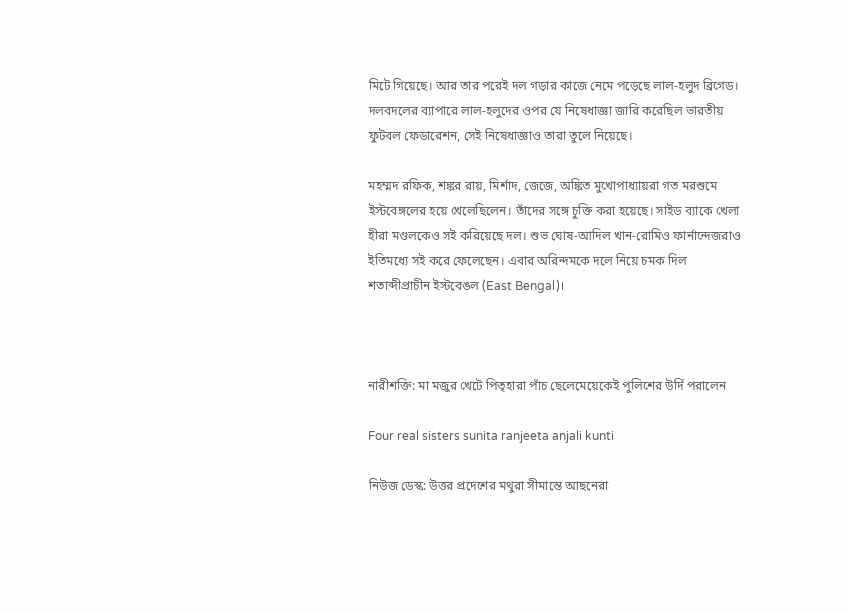মিটে গিয়েছে। আর তার পরেই দল গড়ার কাজে নেমে পড়েছে লাল-হলুদ ব্রিগেড। দলবদলের ব্যাপারে লাল-হলুদের ওপর যে নিষেধাজ্ঞা জারি করেছিল ভারতীয় ফুটবল ফেডারেশন, সেই নিষেধাজ্ঞাও তারা তুলে নিয়েছে।

মহম্মদ রফিক, শঙ্কর রায়, মির্শাদ, জেজে, অঙ্কিত মুখোপাধ্যায়রা গত মরশুমে ইস্টবেঙ্গলের হয়ে খেলেছিলেন। তাঁদের সঙ্গে চুক্তি করা হয়েছে। সাইড ব্যাকে খেলা হীরা মণ্ডলকেও সই করিয়েছে দল। শুভ ঘোষ-আদিল খান-রোমিও ফার্নান্দেজরাও ইতিমধ্যে সই করে ফেলেছেন। এবার অরিন্দমকে দলে নিয়ে চমক দিল শতাব্দীপ্রাচীন ইস্টবেঙল (East Bengal)।



নারীশক্তি: মা মজুর খেটে পিতৃহারা পাঁচ ছেলেমেয়েকেই পুলিশের উর্দি পরালেন

Four real sisters sunita ranjeeta anjali kunti

নিউজ ডেস্ক: উত্তর প্রদেশের মথুরা সীমান্তে আছনেরা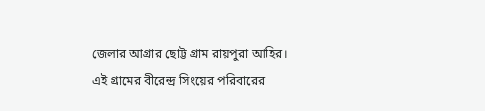জেলার আগ্রার ছোট্ট গ্রাম রায়পুরা আহির। এই গ্রামের বীরেন্দ্র সিংয়ের পরিবারের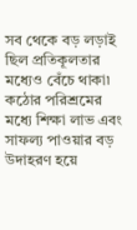সব থেকে বড় লড়াই ছিল প্রতিকূলতার মধ্যেও বেঁচে থাকা৷  কঠোর পরিশ্রমের মধ্যে শিক্ষা লাভ এবং সাফল্য পাওয়ার বড় উদাহরণ হয়ে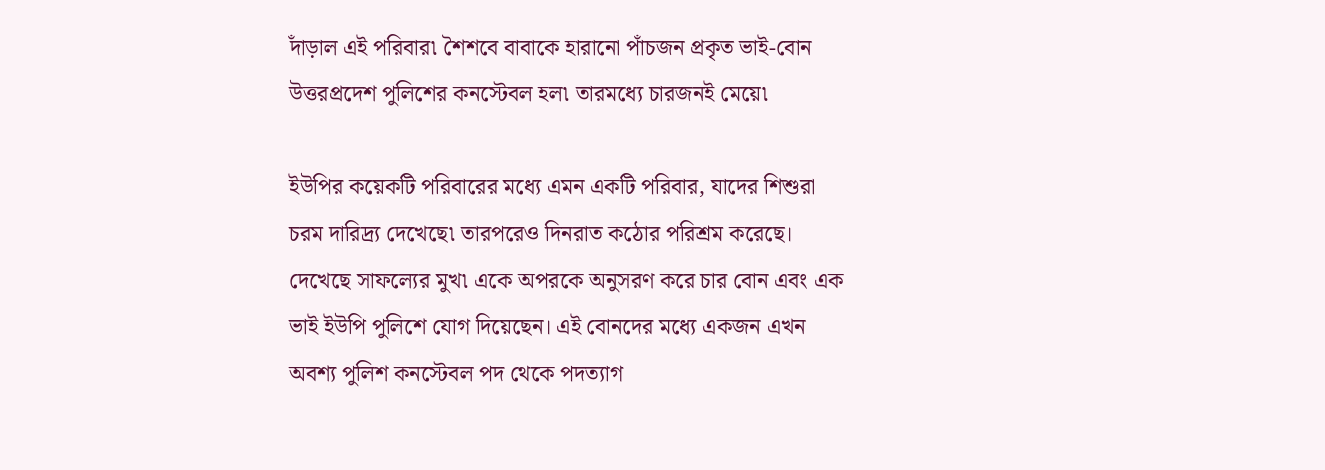দাঁড়াল এই পরিবার৷ শৈশবে বাবাকে হারানো পাঁচজন প্রকৃত ভাই-বোন উত্তরপ্রদেশ পুলিশের কনস্টেবল হল৷ তারমধ্যে চারজনই মেয়ে৷

ইউপির কয়েকটি পরিবারের মধ্যে এমন একটি পরিবার, যাদের শিশুরা চরম দারিদ্র্য দেখেছে৷ তারপরেও দিনরাত কঠোর পরিশ্রম করেছে। দেখেছে সাফল্যের মুখ৷ একে অপরকে অনুসরণ করে চার বোন এবং এক ভাই ইউপি পুলিশে যোগ দিয়েছেন। এই বোনদের মধ্যে একজন এখন অবশ্য পুলিশ কনস্টেবল পদ থেকে পদত্যাগ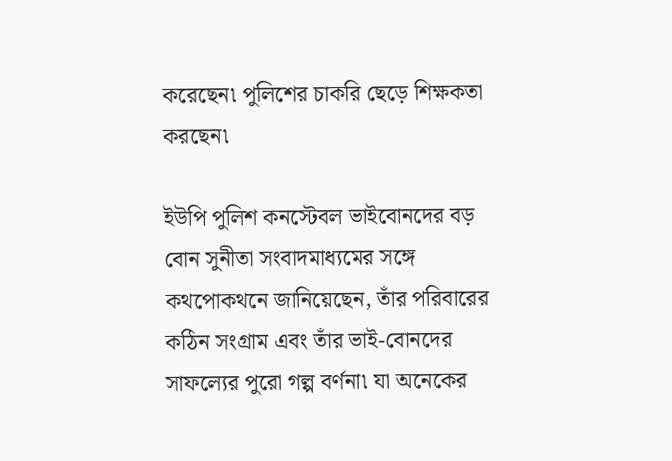করেছেন৷ পুলিশের চাকরি ছেড়ে শিক্ষকতা করছেন৷

ইউপি পুলিশ কনস্টেবল ভাইবোনদের বড় বোন সুনীতা সংবাদমাধ্যমের সঙ্গে কথপোকথনে জানিয়েছেন, তাঁর পরিবারের কঠিন সংগ্রাম এবং তাঁর ভাই-বোনদের সাফল্যের পুরো গল্প বর্ণনা৷ যা অনেকের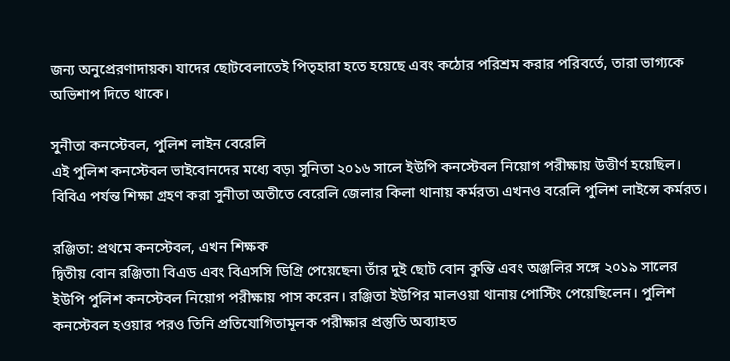জন্য অনুপ্রেরণাদায়ক৷ যাদের ছোটবেলাতেই পিতৃহারা হতে হয়েছে এবং কঠোর পরিশ্রম করার পরিবর্তে, তারা ভাগ্যকে অভিশাপ দিতে থাকে।

সুনীতা কনস্টেবল, পুলিশ লাইন বেরেলি
এই পুলিশ কনস্টেবল ভাইবোনদের মধ্যে বড়৷ সুনিতা ২০১৬ সালে ইউপি কনস্টেবল নিয়োগ পরীক্ষায় উত্তীর্ণ হয়েছিল। বিবিএ পর্যন্ত শিক্ষা গ্রহণ করা সুনীতা অতীতে বেরেলি জেলার কিলা থানায় কর্মরত৷ এখনও বরেলি পুলিশ লাইন্সে কর্মরত।

রঞ্জিতা: প্রথমে কনস্টেবল, এখন শিক্ষক
দ্বিতীয় বোন রঞ্জিতা৷ বিএড এবং বিএসসি ডিগ্রি পেয়েছেন৷ তাঁর দুই ছোট বোন কুন্তি এবং অঞ্জলির সঙ্গে ২০১৯ সালের ইউপি পুলিশ কনস্টেবল নিয়োগ পরীক্ষায় পাস করেন। রঞ্জিতা ইউপির মালওয়া থানায় পোস্টিং পেয়েছিলেন। পুলিশ কনস্টেবল হওয়ার পরও তিনি প্রতিযোগিতামূলক পরীক্ষার প্রস্তুতি অব্যাহত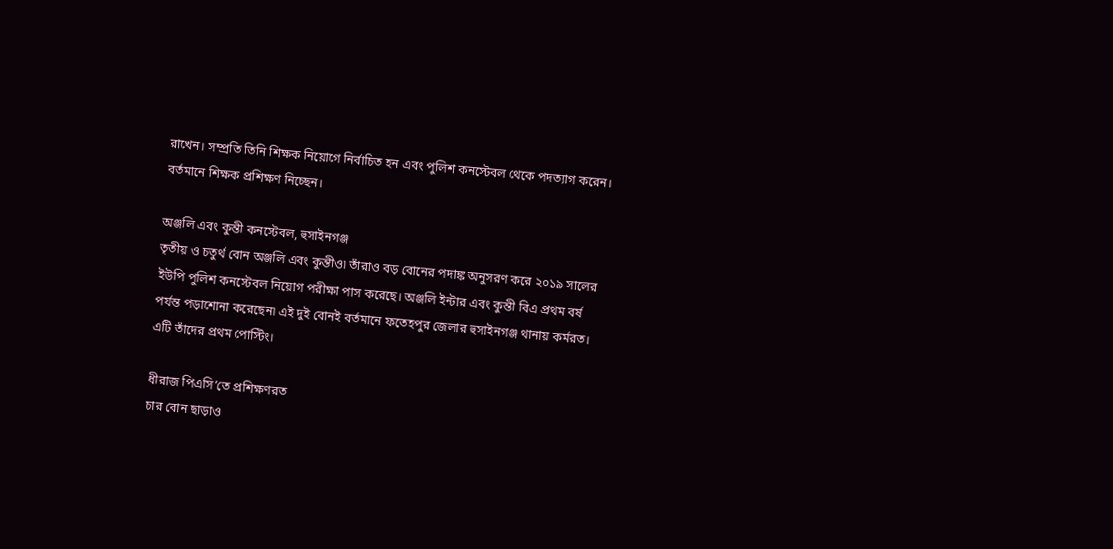রাখেন। সম্প্রতি তিনি শিক্ষক নিয়োগে নির্বাচিত হন এবং পুলিশ কনস্টেবল থেকে পদত্যাগ করেন। বর্তমানে শিক্ষক প্রশিক্ষণ নিচ্ছেন।

অঞ্জলি এবং কুন্তী কনস্টেবল, হুসাইনগঞ্জ
তৃতীয় ও চতুর্থ বোন অঞ্জলি এবং কুন্তীও৷ তাঁরাও বড় বোনের পদাঙ্ক অনুসরণ করে ২০১৯ সালের ইউপি পুলিশ কনস্টেবল নিয়োগ পরীক্ষা পাস করেছে। অঞ্জলি ইন্টার এবং কুন্তী বিএ প্রথম বর্ষ পর্যন্ত পড়াশোনা করেছেন৷ এই দুই বোনই বর্তমানে ফতেহপুর জেলার হুসাইনগঞ্জ থানায় কর্মরত। এটি তাঁদের প্রথম পোস্টিং।

ধীরাজ পিএসি’তে প্রশিক্ষণরত
চার বোন ছাড়াও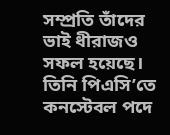সম্প্রতি তাঁদের ভাই ধীরাজও সফল হয়েছে। তিনি পিএসি’তে কনস্টেবল পদে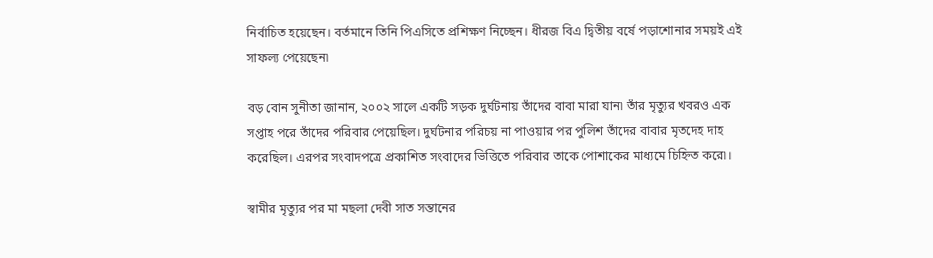নির্বাচিত হয়েছেন। বর্তমানে তিনি পিএসিতে প্রশিক্ষণ নিচ্ছেন। ধীরজ বিএ দ্বিতীয় বর্ষে পড়াশোনার সময়ই এই সাফল্য পেয়েছেন৷

বড় বোন সুনীতা জানান, ২০০২ সালে একটি সড়ক দুর্ঘটনায় তাঁদের বাবা মারা যান৷ তাঁর মৃত্যুর খবরও এক সপ্তাহ পরে তাঁদের পরিবার পেয়েছিল। দুর্ঘটনার পরিচয় না পাওয়ার পর পুলিশ তাঁদের বাবার মৃতদেহ দাহ করেছিল। এরপর সংবাদপত্রে প্রকাশিত সংবাদের ভিত্তিতে পরিবার তাকে পোশাকের মাধ্যমে চিহ্নিত করে৷।

স্বামীর মৃত্যুর পর মা মছলা দেবী সাত সন্তানের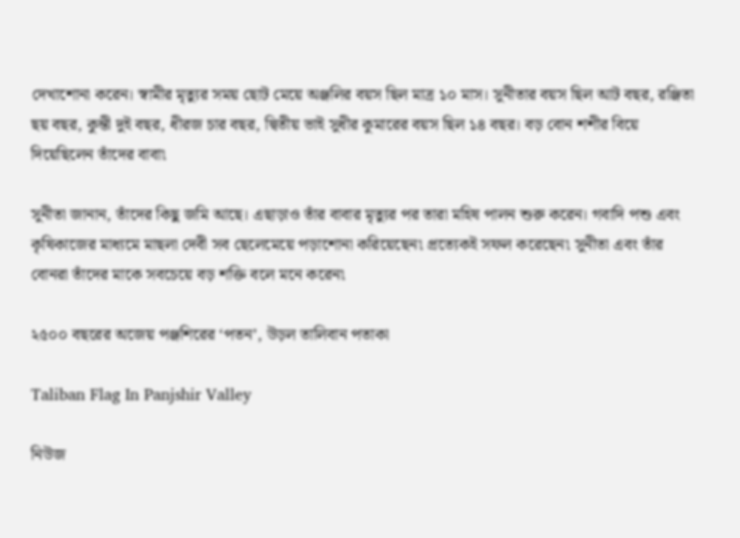দেখাশোনা করেন। স্বামীর মৃত্যুর সময় ছোট মেয়ে অঞ্জলির বয়স ছিল মাত্র ১০ মাস। সুনীতার বয়স ছিল আট বছর, রঞ্জিতা ছয় বছর, কুন্তী দুই বছর, ধীরজ চার বছর, দ্বিতীয় ভাই সুধীর কুমারের বয়স ছিল ১৪ বছর। বড় বোন শশীর বিয়ে দিয়েছিলেন তাঁদের বাবা৷

সুনীতা জানান, তাঁদের কিছু জমি আছে। এছাড়াও তাঁর বাবার মৃত্যুর পর তারা মহিষ পালন শুরু করেন। গবাদি পশু এবং কৃষিকাজের মাধ্যমে মাছলা দেবী সব ছেলেমেয়ে পড়াশোনা করিয়েছেন৷ প্রত্যেকই সফল করেছেন৷ সুনীতা এবং তাঁর বোনরা তাঁদের মাকে সবচেয়ে বড় শক্তি বলে মনে করেন৷

২৫০০ বছরের অজেয় পঞ্জশিরের ‘পতন’, উড়ল তালিবান পতাকা

Taliban Flag In Panjshir Valley

নিউজ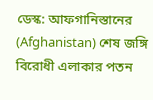ডেস্ক: আফগানিস্তানের (Afghanistan) শেষ জঙ্গি বিরোধী এলাকার পতন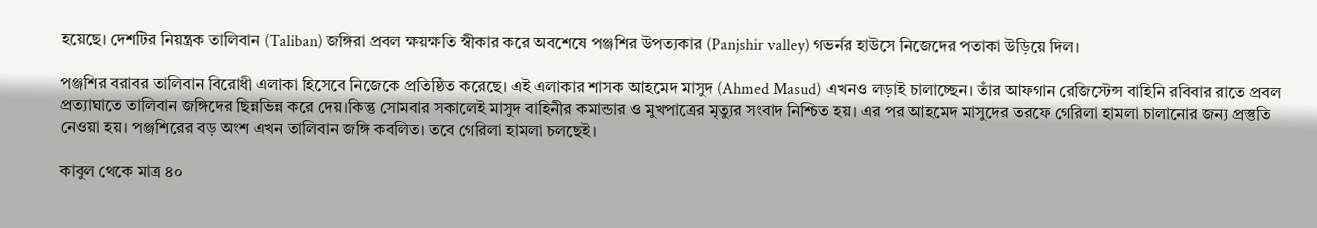হয়েছে। দেশটির নিয়ন্ত্রক তালিবান (Taliban) জঙ্গিরা প্রবল ক্ষয়ক্ষতি স্বীকার করে অবশেষে পঞ্জশির উপত্যকার (Panjshir valley) গভর্নর হাউসে নিজেদের পতাকা উড়িয়ে দিল।

পঞ্জশির বরাবর তালিবান বিরোধী এলাকা হিসেবে নিজেকে প্রতিষ্ঠিত করেছে। এই এলাকার শাসক আহমেদ মাসুদ (Ahmed Masud) এখনও লড়াই চালাচ্ছেন। তাঁর আফগান রেজিস্টেন্স বাহিনি রবিবার রাতে প্রবল প্রত্যাঘাতে তালিবান জঙ্গিদের ছিন্নভিন্ন করে দেয়।কিন্তু সোমবার সকালেই মাসুদ বাহিনীর কমান্ডার ও মুখপাত্রের মৃত্যুর সংবাদ নিশ্চিত হয়। এর পর আহমেদ মাসুদের তরফে গেরিলা হামলা চালানোর জন্য প্রস্তুতি নেওয়া হয়। পঞ্জশিরের বড় অংশ এখন তালিবান জঙ্গি কবলিত। তবে গেরিলা হামলা চলছেই।

কাবুল থেকে মাত্র ৪০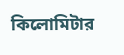কিলোমিটার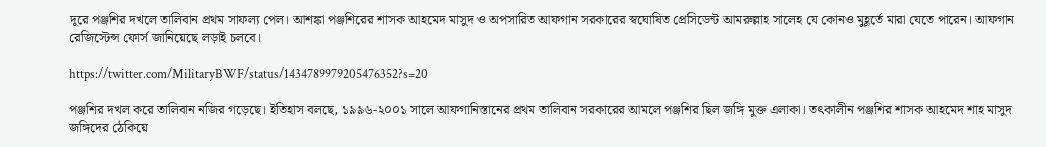দূরে পঞ্জশির দখলে তালিবান প্রথম সাফল্য পেল। আশঙ্কা পঞ্জশিরের শাসক আহমেদ মাসুদ ও অপসারিত আফগান সরকারের স্বঘোষিত প্রেসিডেন্ট আমরুল্লাহ সালেহ যে কোনও মুহূর্তে মারা যেতে পারেন। আফগান রেজিস্টেন্স ফোর্স জানিয়েছে লড়াই চলবে।

https://twitter.com/MilitaryBWF/status/1434789979205476352?s=20

পঞ্জশির দখল করে তালিবান নজির গড়েছে। ইতিহাস বলছে, ১৯৯৬-২০০১ সালে আফগানিস্তানের প্রথম তালিবান সরকারের আমলে পঞ্জশির ছিল জঙ্গি মুক্ত এলাকা। তৎকালীন পঞ্জশির শাসক আহমেদ শাহ মাসুদ জঙ্গিদের ঠেকিয়ে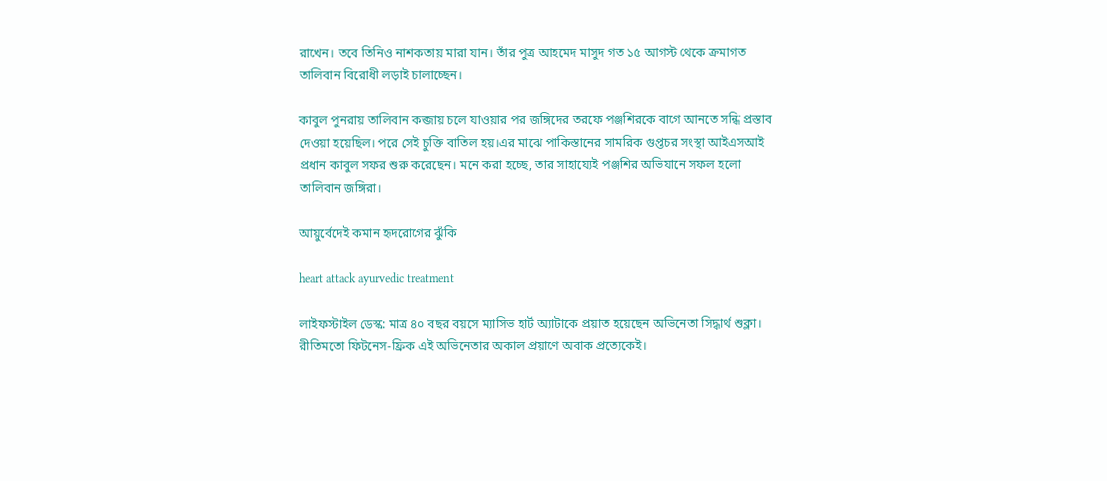রাখেন। তবে তিনিও নাশকতায় মারা যান। তাঁর পুত্র আহমেদ মাসুদ গত ১৫ আগস্ট থেকে ক্রমাগত তালিবান বিরোধী লড়াই চালাচ্ছেন।

কাবুল পুনরায় তালিবান কব্জায় চলে যাওয়ার পর জঙ্গিদের তরফে পঞ্জশিরকে বাগে আনতে সন্ধি প্রস্তাব দেওয়া হয়েছিল। পরে সেই চুক্তি বাতিল হয়।এর মাঝে পাকিস্তানের সামরিক গুপ্তচর সংস্থা আইএসআই প্রধান কাবুল সফর শুরু করেছেন। মনে করা হচ্ছে, তার সাহায্যেই পঞ্জশির অভিযানে সফল হলো তালিবান জঙ্গিরা।

আয়ুর্বেদেই কমান হৃদরোগের ঝুঁকি

heart attack ayurvedic treatment

লাইফস্টাইল ডেস্ক: মাত্র ৪০ বছর বয়সে ম্যাসিভ হার্ট অ্যাটাকে প্রয়াত হয়েছেন অভিনেতা সিদ্ধার্থ শুক্লা। রীতিমতো ফিটনেস-ফ্রিক এই অভিনেতার অকাল প্রয়াণে অবাক প্রত্যেকেই।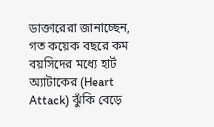ডাক্তারেরা জানাচ্ছেন, গত কয়েক বছরে কম বয়সিদের মধ্যে হার্ট অ্যাটাকের (Heart Attack) ঝুঁকি বেড়ে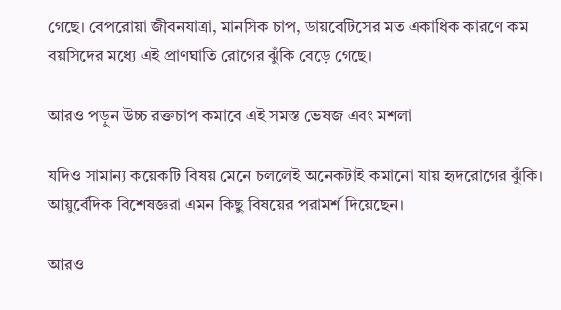গেছে। বেপরোয়া জীবনযাত্রা, মানসিক চাপ, ডায়বেটিসের মত একাধিক কারণে কম বয়সিদের মধ্যে এই প্রাণঘাতি রোগের ঝুঁকি বেড়ে গেছে।

আরও পড়ুন উচ্চ রক্তচাপ কমাবে এই সমস্ত ভেষজ এবং মশলা

যদিও সামান্য কয়েকটি বিষয় মেনে চললেই অনেকটাই কমানো যায় হৃদরোগের ঝুঁকি। আয়ুর্বেদিক বিশেষজ্ঞরা এমন কিছু বিষয়ের পরামর্শ দিয়েছেন।

আরও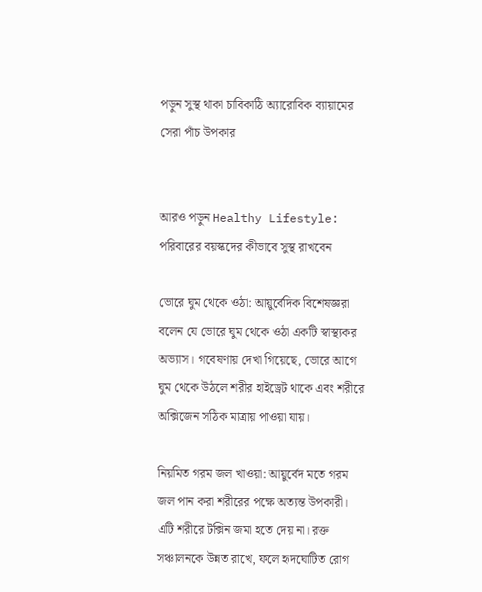পড়ুন সুস্থ থাকা চাবিকাঠি অ্যারোবিক ব্যায়ামের সেরা পাঁচ উপকার


আরও পড়ুন Healthy Lifestyle: পরিবারের বয়স্কদের কীভাবে সুস্থ রাখবেন

ভোরে ঘুম থেকে ওঠা: আয়ুর্বেদিক বিশেষজ্ঞরা বলেন যে ভোরে ঘুম থেকে ওঠা একটি স্বাস্থ্যকর অভ্যাস। গবেষণায় দেখা গিয়েছে, ভোরে আগে ঘুম থেকে উঠলে শরীর হাইড্রেট থাকে এবং শরীরে অক্সিজেন সঠিক মাত্রায় পাওয়া যায়।

নিয়মিত গরম জল খাওয়া: আয়ুর্বেদ মতে গরম জল পান করা শরীরের পক্ষে অত্যন্ত উপকারী। এটি শরীরে টক্সিন জমা হতে দেয় না। রক্ত সঞ্চালনকে উন্নত রাখে, ফলে হৃদঘোটিত রোগ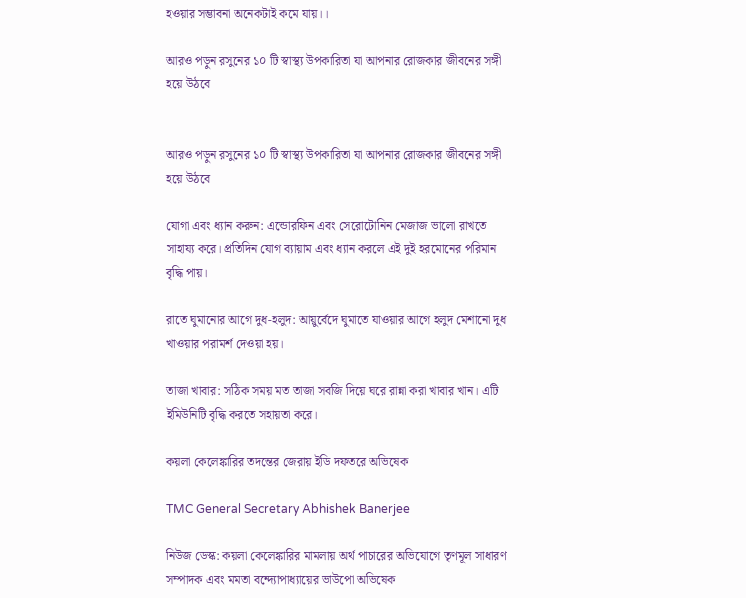হওয়ার সম্ভাবনা অনেকটাই কমে যায়।।

আরও পড়ুন রসুনের ১০ টি স্বাস্থ্য উপকারিতা যা আপনার রোজকার জীবনের সঙ্গী হয়ে উঠবে


আরও পড়ুন রসুনের ১০ টি স্বাস্থ্য উপকারিতা যা আপনার রোজকার জীবনের সঙ্গী হয়ে উঠবে

যোগা এবং ধ্যান করুন: এন্ডোরফিন এবং সেরোটোনিন মেজাজ ভালো রাখতে সাহায্য করে। প্রতিদিন যোগ ব্যায়াম এবং ধ্যান করলে এই দুই হরমোনের পরিমান বৃদ্ধি পায়।

রাতে ঘুমানোর আগে দুধ-হলুদ: আয়ুর্বেদে ঘুমাতে যাওয়ার আগে হলুদ মেশানো দুধ খাওয়ার পরামর্শ দেওয়া হয়।

তাজা খাবার: সঠিক সময় মত তাজা সবজি দিয়ে ঘরে রান্না করা খাবার খান। এটি ইমিউনিটি বৃদ্ধি করতে সহায়তা করে।

কয়লা কেলেঙ্কারির তদন্তের জেরায় ইডি দফতরে অভিষেক

TMC General Secretary Abhishek Banerjee

নিউজ ডেস্ক: কয়লা কেলেঙ্কারির মামলায় অর্থ পাচারের অভিযোগে তৃণমূল সাধারণ সম্পাদক এবং মমতা বন্দ্যোপাধ্যায়ের ভাউপো অভিষেক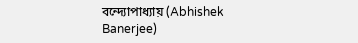বন্দ্যোপাধ্যায় (Abhishek Banerjee)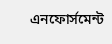এনফোর্সমেন্ট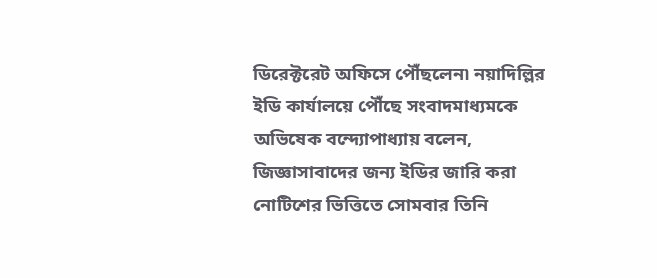ডিরেক্টরেট অফিসে পৌঁছলেন৷ নয়াদিল্লির ইডি কার্যালয়ে পৌঁছে সংবাদমাধ্যমকে অভিষেক বন্দ্যোপাধ্যায় বলেন, জিজ্ঞাসাবাদের জন্য ইডির জারি করা নোটিশের ভিত্তিতে সোমবার তিনি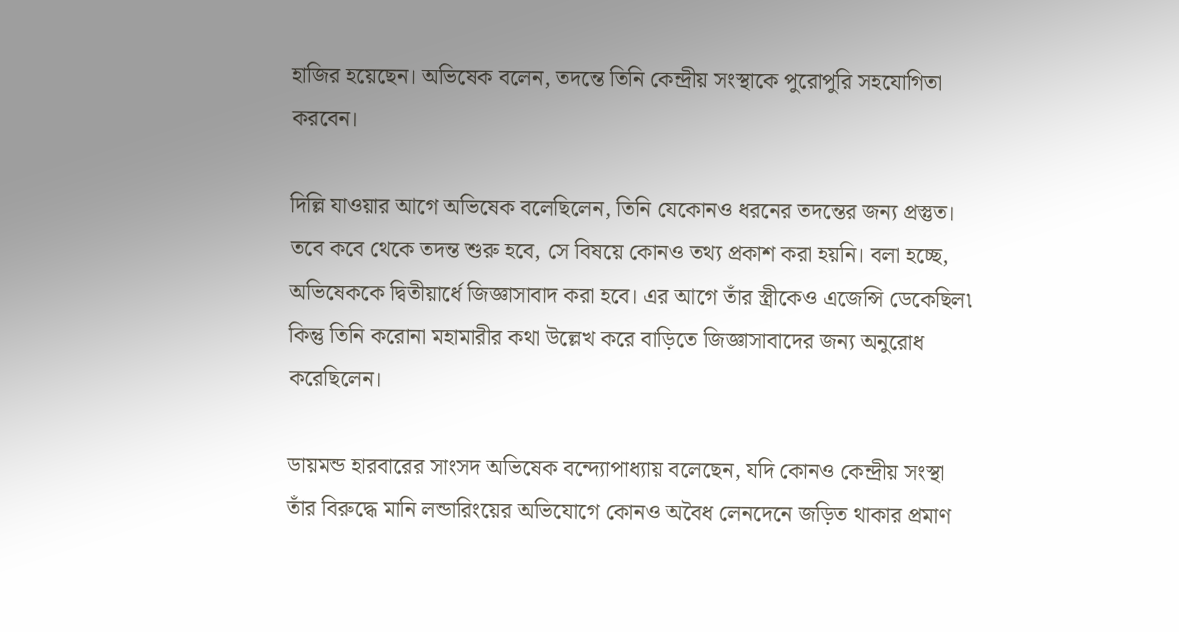হাজির হয়েছেন। অভিষেক বলেন, তদন্তে তিনি কেন্দ্রীয় সংস্থাকে পুরোপুরি সহযোগিতা করবেন।

দিল্লি যাওয়ার আগে অভিষেক বলেছিলেন, তিনি যেকোনও ধরনের তদন্তের জন্য প্রস্তুত। তবে কবে থেকে তদন্ত শুরু হবে, সে বিষয়ে কোনও তথ্য প্রকাশ করা হয়নি। বলা হচ্ছে, অভিষেককে দ্বিতীয়ার্ধে জিজ্ঞাসাবাদ করা হবে। এর আগে তাঁর স্ত্রীকেও এজেন্সি ডেকেছিল৷ কিন্তু তিনি করোনা মহামারীর কথা উল্লেখ করে বাড়িতে জিজ্ঞাসাবাদের জন্য অনুরোধ করেছিলেন।

ডায়মন্ড হারবারের সাংসদ অভিষেক বন্দ্যোপাধ্যায় বলেছেন, যদি কোনও কেন্দ্রীয় সংস্থা তাঁর বিরুদ্ধে মানি লন্ডারিংয়ের অভিযোগে কোনও অবৈধ লেনদেনে জড়িত থাকার প্রমাণ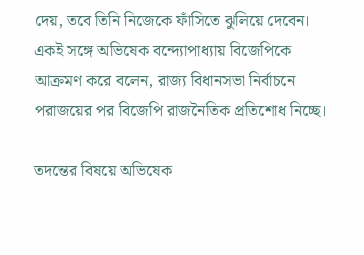দেয়, তবে তিনি নিজেকে ফাঁসিতে ঝুলিয়ে দেবেন। একই সঙ্গে অভিষেক বন্দ্যোপাধ্যায় বিজেপিকে আক্রমণ করে বলেন, রাজ্য বিধানসভা নির্বাচনে পরাজয়ের পর বিজেপি রাজনৈতিক প্রতিশোধ নিচ্ছে।

তদন্তের বিষয়ে অভিষেক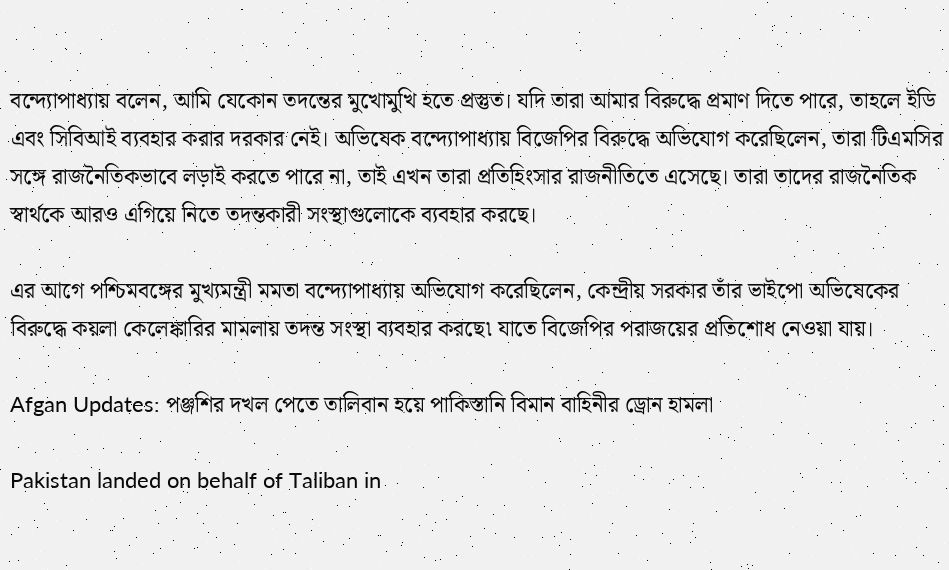বন্দ্যোপাধ্যায় বলেন, আমি যেকোন তদন্তের মুখোমুখি হতে প্রস্তুত। যদি তারা আমার বিরুদ্ধে প্রমাণ দিতে পারে, তাহলে ইডি এবং সিবিআই ব্যবহার করার দরকার নেই। অভিষেক বন্দ্যোপাধ্যায় বিজেপির বিরুদ্ধে অভিযোগ করেছিলেন, তারা টিএমসির সঙ্গে রাজনৈতিকভাবে লড়াই করতে পারে না, তাই এখন তারা প্রতিহিংসার রাজনীতিতে এসেছে। তারা তাদের রাজনৈতিক স্বার্থকে আরও এগিয়ে নিতে তদন্তকারী সংস্থাগুলোকে ব্যবহার করছে।

এর আগে পশ্চিমবঙ্গের মুখ্যমন্ত্রী মমতা বন্দ্যোপাধ্যায় অভিযোগ করেছিলেন, কেন্দ্রীয় সরকার তাঁর ভাইপো অভিষেকের বিরুদ্ধে কয়লা কেলেঙ্কারির মামলায় তদন্ত সংস্থা ব্যবহার করছে৷ যাতে বিজেপির পরাজয়ের প্রতিশোধ নেওয়া যায়।

Afgan Updates: পঞ্জশির দখল পেতে তালিবান হয়ে পাকিস্তানি বিমান বাহিনীর ড্রোন হামলা

Pakistan landed on behalf of Taliban in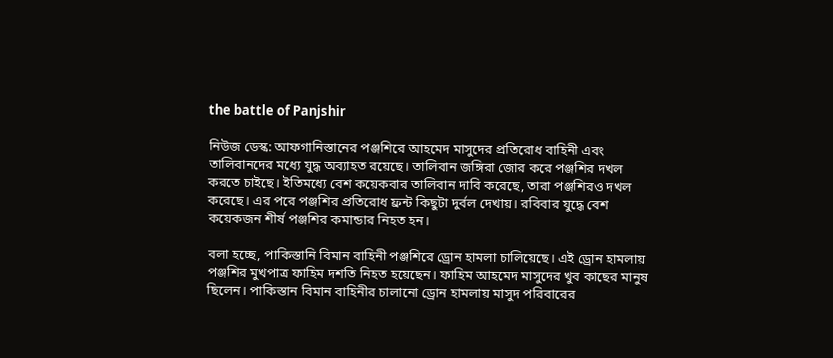the battle of Panjshir

নিউজ ডেস্ক: আফগানিস্তানের পঞ্জশিরে আহমেদ মাসুদের প্রতিরোধ বাহিনী এবং তালিবানদের মধ্যে যুদ্ধ অব্যাহত রয়েছে। তালিবান জঙ্গিরা জোর করে পঞ্জশির দখল করতে চাইছে। ইতিমধ্যে বেশ কয়েকবার তালিবান দাবি করেছে, তারা পঞ্জশিরও দখল করেছে। এর পরে পঞ্জশির প্রতিরোধ ফ্রন্ট কিছুটা দুর্বল দেখায়। রবিবার যুদ্ধে বেশ কয়েকজন শীর্ষ পঞ্জশির কমান্ডার নিহত হন।

বলা হচ্ছে, পাকিস্তানি বিমান বাহিনী পঞ্জশিরে ড্রোন হামলা চালিয়েছে। এই ড্রোন হামলায় পঞ্জশির মুখপাত্র ফাহিম দশতি নিহত হয়েছেন। ফাহিম আহমেদ মাসুদের খুব কাছের মানুষ ছিলেন। পাকিস্তান বিমান বাহিনীর চালানো ড্রোন হামলায় মাসুদ পরিবারের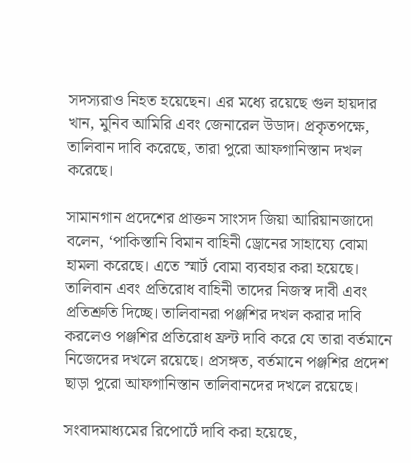সদস্যরাও নিহত হয়েছেন। এর মধ্যে রয়েছে গুল হায়দার খান, মুনিব আমিরি এবং জেনারেল উডাদ। প্রকৃতপক্ষে, তালিবান দাবি করেছে, তারা পুরো আফগানিস্তান দখল করেছে।

সামানগান প্রদেশের প্রাক্তন সাংসদ জিয়া আরিয়ানজাদো বলেন, ‘পাকিস্তানি বিমান বাহিনী ড্রোনের সাহায্যে বোমা হামলা করেছে। এতে স্মার্ট বোমা ব্যবহার করা হয়েছে। তালিবান এবং প্রতিরোধ বাহিনী তাদের নিজস্ব দাবী এবং প্রতিশ্রুতি দিচ্ছে। তালিবানরা পঞ্জশির দখল করার দাবি করলেও পঞ্জশির প্রতিরোধ ফ্রন্ট দাবি করে যে তারা বর্তমানে নিজেদের দখলে রয়েছে। প্রসঙ্গত, বর্তমানে পঞ্জশির প্রদেশ ছাড়া পুরো আফগানিস্তান তালিবানদের দখলে রয়েছে।

সংবাদমাধ্যমের রিপোর্টে দাবি করা হয়েছে,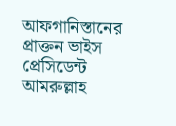আফগানিস্তানের প্রাক্তন ভাইস প্রেসিডেন্ট আমরুল্লাহ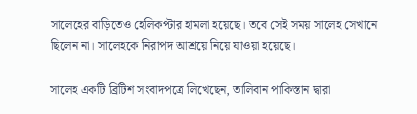সালেহের বাড়িতেও হেলিকপ্টার হামলা হয়েছে। তবে সেই সময় সালেহ সেখানে ছিলেন না। সালেহকে নিরাপদ আশ্রয়ে নিয়ে যাওয়া হয়েছে।

সালেহ একটি ব্রিটিশ সংবাদপত্রে লিখেছেন, তালিবান পাকিস্তান দ্বারা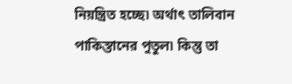নিয়ন্ত্রিত হচ্ছে৷ অর্থাৎ তালিবান পাকিস্তানের পুতুল৷ কিন্তু তা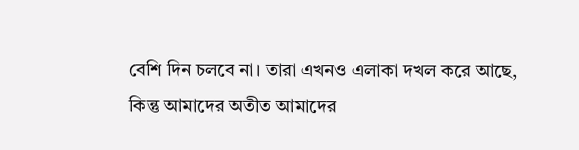বেশি দিন চলবে না। তারা এখনও এলাকা দখল করে আছে, কিন্তু আমাদের অতীত আমাদের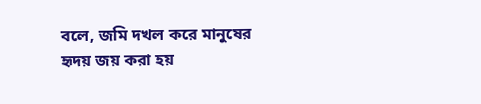বলে, জমি দখল করে মানুষের হৃদয় জয় করা হয়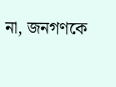না, জনগণকে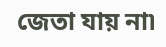জেতা যায় না৷